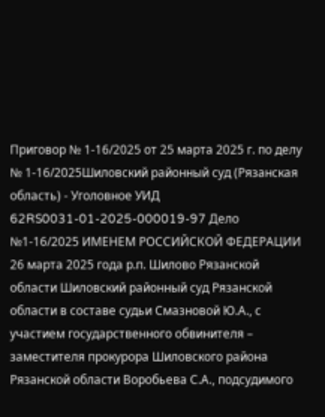Приговор № 1-16/2025 от 25 марта 2025 г. по делу № 1-16/2025Шиловский районный суд (Рязанская область) - Уголовное УИД 62RS0031-01-2025-000019-97 Дело №1-16/2025 ИМЕНЕМ РОССИЙСКОЙ ФЕДЕРАЦИИ 26 марта 2025 года р.п. Шилово Рязанской области Шиловский районный суд Рязанской области в составе судьи Смазновой Ю.А., с участием государственного обвинителя – заместителя прокурора Шиловского района Рязанской области Воробьева С.А., подсудимого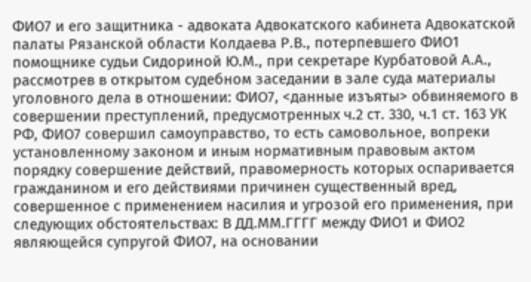ФИО7 и его защитника - адвоката Адвокатского кабинета Адвокатской палаты Рязанской области Колдаева Р.В., потерпевшего ФИО1 помощнике судьи Сидориной Ю.М., при секретаре Курбатовой А.А., рассмотрев в открытом судебном заседании в зале суда материалы уголовного дела в отношении: ФИО7, <данные изъяты> обвиняемого в совершении преступлений, предусмотренных ч.2 ст. 330, ч.1 ст. 163 УК РФ, ФИО7 совершил самоуправство, то есть самовольное, вопреки установленному законом и иным нормативным правовым актом порядку совершение действий, правомерность которых оспаривается гражданином и его действиями причинен существенный вред, совершенное с применением насилия и угрозой его применения, при следующих обстоятельствах: В ДД.ММ.ГГГГ между ФИО1 и ФИО2 являющейся супругой ФИО7, на основании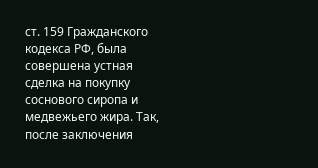ст. 159 Гражданского кодекса РФ, была совершена устная сделка на покупку соснового сиропа и медвежьего жира. Так, после заключения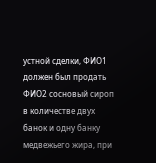устной сделки, ФИО1 должен был продать ФИО2 сосновый сироп в количестве двух банок и одну банку медвежьего жира, при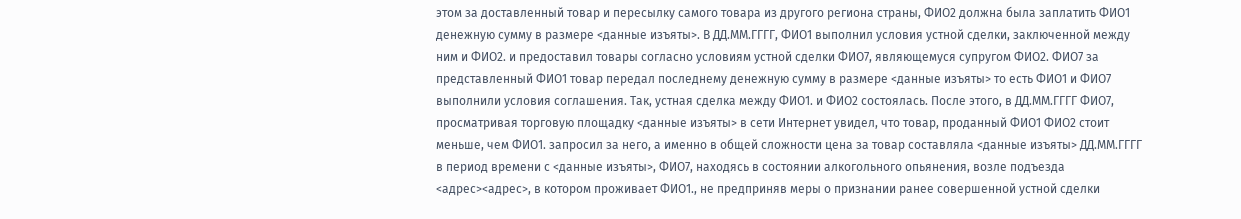этом за доставленный товар и пересылку самого товара из другого региона страны, ФИО2 должна была заплатить ФИО1 денежную сумму в размере <данные изъяты>. В ДД.ММ.ГГГГ, ФИО1 выполнил условия устной сделки, заключенной между ним и ФИО2. и предоставил товары согласно условиям устной сделки ФИО7, являющемуся супругом ФИО2. ФИО7 за представленный ФИО1 товар передал последнему денежную сумму в размере <данные изъяты> то есть ФИО1 и ФИО7 выполнили условия соглашения. Так, устная сделка между ФИО1. и ФИО2 состоялась. После этого, в ДД.ММ.ГГГГ ФИО7, просматривая торговую площадку <данные изъяты> в сети Интернет увидел, что товар, проданный ФИО1 ФИО2 стоит меньше, чем ФИО1. запросил за него, а именно в общей сложности цена за товар составляла <данные изъяты> ДД.ММ.ГГГГ в период времени с <данные изъяты>, ФИО7, находясь в состоянии алкогольного опьянения, возле подъезда <адрес><адрес>, в котором проживает ФИО1., не предприняв меры о признании ранее совершенной устной сделки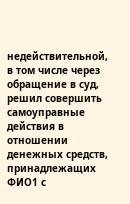недействительной, в том числе через обращение в суд, решил совершить самоуправные действия в отношении денежных средств, принадлежащих ФИО1 с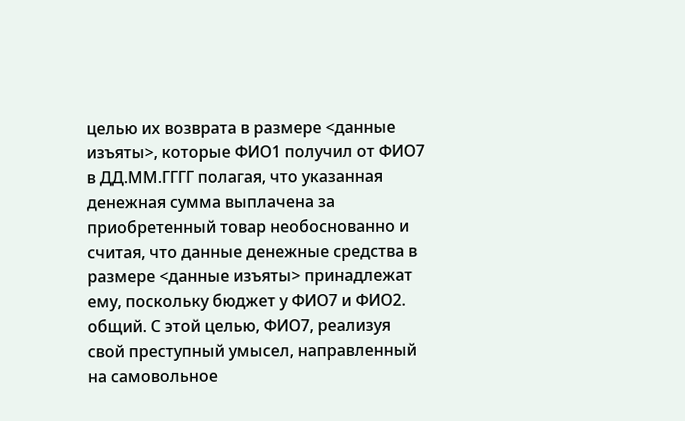целью их возврата в размере <данные изъяты>, которые ФИО1 получил от ФИО7 в ДД.ММ.ГГГГ полагая, что указанная денежная сумма выплачена за приобретенный товар необоснованно и считая, что данные денежные средства в размере <данные изъяты> принадлежат ему, поскольку бюджет у ФИО7 и ФИО2. общий. С этой целью, ФИО7, реализуя свой преступный умысел, направленный на самовольное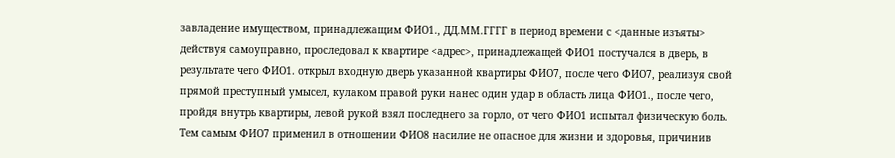завладение имуществом, принадлежащим ФИО1., ДД.ММ.ГГГГ в период времени с <данные изъяты> действуя самоуправно, проследовал к квартире <адрес>, принадлежащей ФИО1 постучался в дверь, в результате чего ФИО1. открыл входную дверь указанной квартиры ФИО7, после чего ФИО7, реализуя свой прямой преступный умысел, кулаком правой руки нанес один удар в область лица ФИО1., после чего, пройдя внутрь квартиры, левой рукой взял последнего за горло, от чего ФИО1 испытал физическую боль. Тем самым ФИО7 применил в отношении ФИО8 насилие не опасное для жизни и здоровья, причинив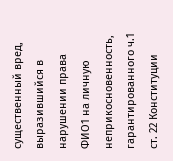существенный вред, выразившийся в нарушении права ФИО1 на личную неприкосновенность, гарантированного ч.1 ст. 22 Конституции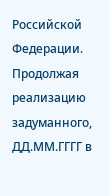Российской Федерации. Продолжая реализацию задуманного, ДД.ММ.ГГГГ в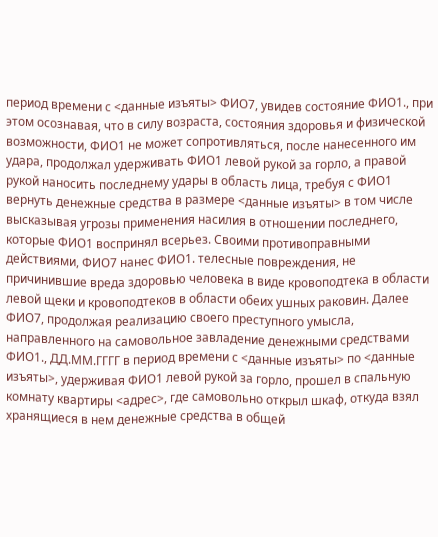период времени с <данные изъяты> ФИО7, увидев состояние ФИО1., при этом осознавая, что в силу возраста, состояния здоровья и физической возможности, ФИО1 не может сопротивляться, после нанесенного им удара, продолжал удерживать ФИО1 левой рукой за горло, а правой рукой наносить последнему удары в область лица, требуя с ФИО1 вернуть денежные средства в размере <данные изъяты> в том числе высказывая угрозы применения насилия в отношении последнего, которые ФИО1 воспринял всерьез. Своими противоправными действиями, ФИО7 нанес ФИО1. телесные повреждения, не причинившие вреда здоровью человека в виде кровоподтека в области левой щеки и кровоподтеков в области обеих ушных раковин. Далее ФИО7, продолжая реализацию своего преступного умысла, направленного на самовольное завладение денежными средствами ФИО1., ДД.ММ.ГГГГ в период времени с <данные изъяты> по <данные изъяты>, удерживая ФИО1 левой рукой за горло, прошел в спальную комнату квартиры <адрес>, где самовольно открыл шкаф, откуда взял хранящиеся в нем денежные средства в общей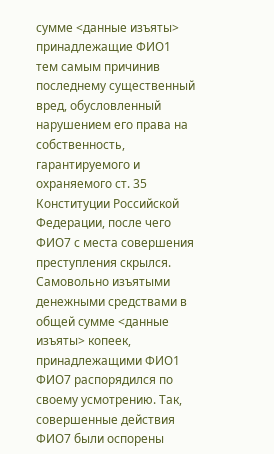сумме <данные изъяты> принадлежащие ФИО1 тем самым причинив последнему существенный вред, обусловленный нарушением его права на собственность, гарантируемого и охраняемого ст. 35 Конституции Российской Федерации, после чего ФИО7 с места совершения преступления скрылся. Самовольно изъятыми денежными средствами в общей сумме <данные изъяты> копеек, принадлежащими ФИО1 ФИО7 распорядился по своему усмотрению. Так, совершенные действия ФИО7 были оспорены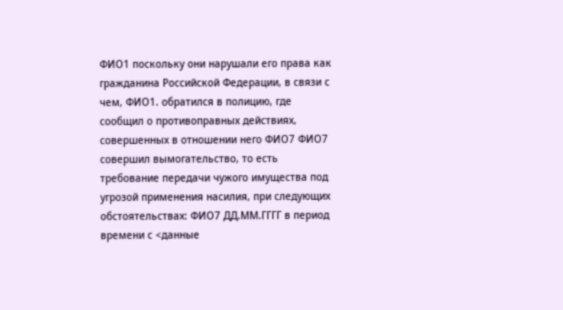ФИО1 поскольку они нарушали его права как гражданина Российской Федерации, в связи с чем, ФИО1. обратился в полицию, где сообщил о противоправных действиях, совершенных в отношении него ФИО7 ФИО7 совершил вымогательство, то есть требование передачи чужого имущества под угрозой применения насилия, при следующих обстоятельствах: ФИО7 ДД.ММ.ГГГГ в период времени с <данные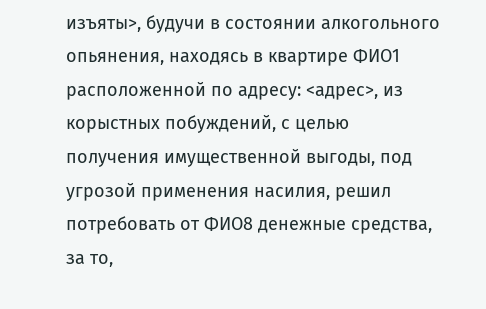изъяты>, будучи в состоянии алкогольного опьянения, находясь в квартире ФИО1 расположенной по адресу: <адрес>, из корыстных побуждений, с целью получения имущественной выгоды, под угрозой применения насилия, решил потребовать от ФИО8 денежные средства, за то,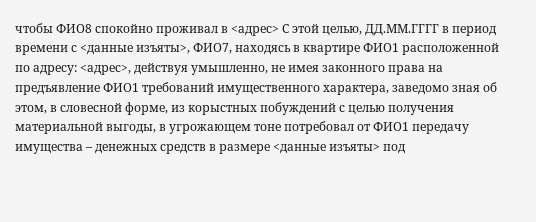чтобы ФИО8 спокойно проживал в <адрес> С этой целью, ДД.ММ.ГГГГ в период времени с <данные изъяты>, ФИО7, находясь в квартире ФИО1 расположенной по адресу: <адрес>, действуя умышленно, не имея законного права на предъявление ФИО1 требований имущественного характера, заведомо зная об этом, в словесной форме, из корыстных побуждений с целью получения материальной выгоды, в угрожающем тоне потребовал от ФИО1 передачу имущества – денежных средств в размере <данные изъяты> под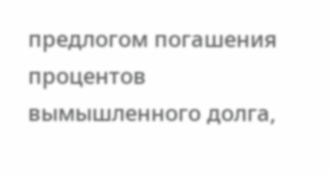предлогом погашения процентов вымышленного долга,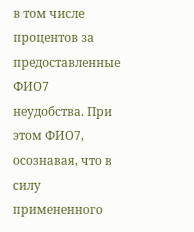в том числе процентов за предоставленные ФИО7 неудобства. При этом ФИО7, осознавая, что в силу примененного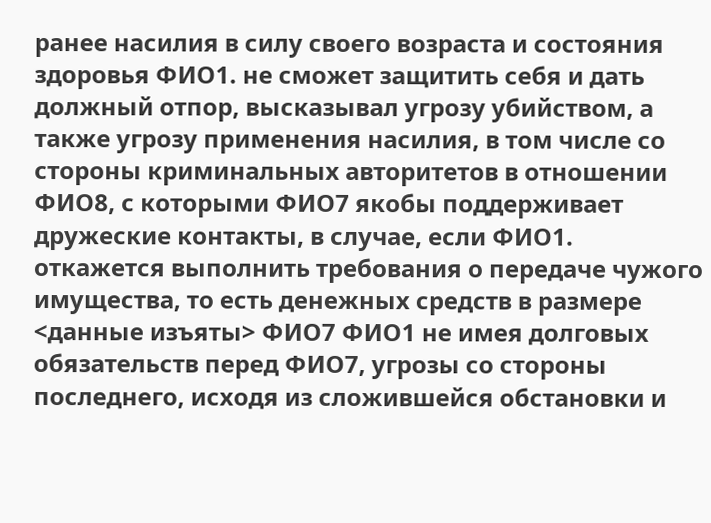ранее насилия в силу своего возраста и состояния здоровья ФИО1. не сможет защитить себя и дать должный отпор, высказывал угрозу убийством, а также угрозу применения насилия, в том числе со стороны криминальных авторитетов в отношении ФИО8, с которыми ФИО7 якобы поддерживает дружеские контакты, в случае, если ФИО1. откажется выполнить требования о передаче чужого имущества, то есть денежных средств в размере <данные изъяты> ФИО7 ФИО1 не имея долговых обязательств перед ФИО7, угрозы со стороны последнего, исходя из сложившейся обстановки и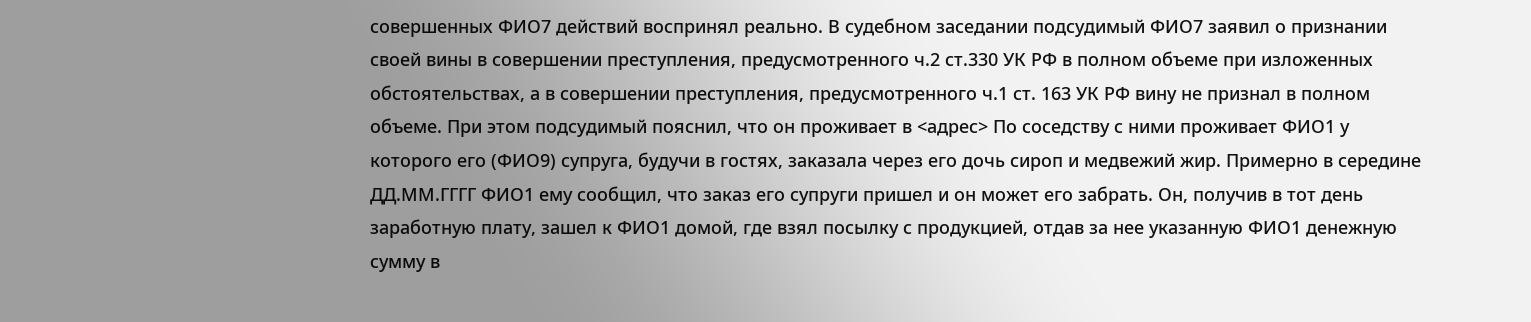совершенных ФИО7 действий воспринял реально. В судебном заседании подсудимый ФИО7 заявил о признании своей вины в совершении преступления, предусмотренного ч.2 ст.330 УК РФ в полном объеме при изложенных обстоятельствах, а в совершении преступления, предусмотренного ч.1 ст. 163 УК РФ вину не признал в полном объеме. При этом подсудимый пояснил, что он проживает в <адрес> По соседству с ними проживает ФИО1 у которого его (ФИО9) супруга, будучи в гостях, заказала через его дочь сироп и медвежий жир. Примерно в середине ДД.ММ.ГГГГ ФИО1 ему сообщил, что заказ его супруги пришел и он может его забрать. Он, получив в тот день заработную плату, зашел к ФИО1 домой, где взял посылку с продукцией, отдав за нее указанную ФИО1 денежную сумму в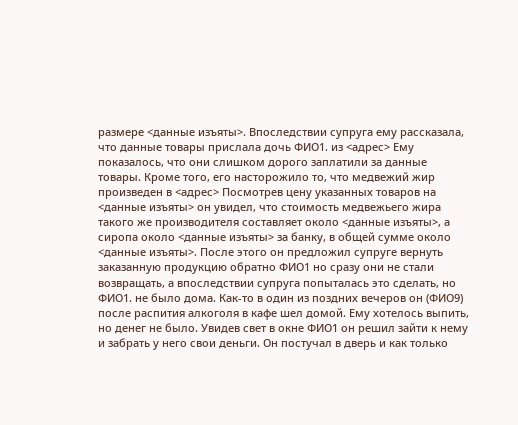размере <данные изъяты>. Впоследствии супруга ему рассказала, что данные товары прислала дочь ФИО1. из <адрес> Ему показалось, что они слишком дорого заплатили за данные товары. Кроме того, его насторожило то, что медвежий жир произведен в <адрес> Посмотрев цену указанных товаров на <данные изъяты> он увидел, что стоимость медвежьего жира такого же производителя составляет около <данные изъяты>, а сиропа около <данные изъяты> за банку, в общей сумме около <данные изъяты>. После этого он предложил супруге вернуть заказанную продукцию обратно ФИО1 но сразу они не стали возвращать, а впоследствии супруга попыталась это сделать, но ФИО1. не было дома. Как-то в один из поздних вечеров он (ФИО9) после распития алкоголя в кафе шел домой. Ему хотелось выпить, но денег не было. Увидев свет в окне ФИО1 он решил зайти к нему и забрать у него свои деньги. Он постучал в дверь и как только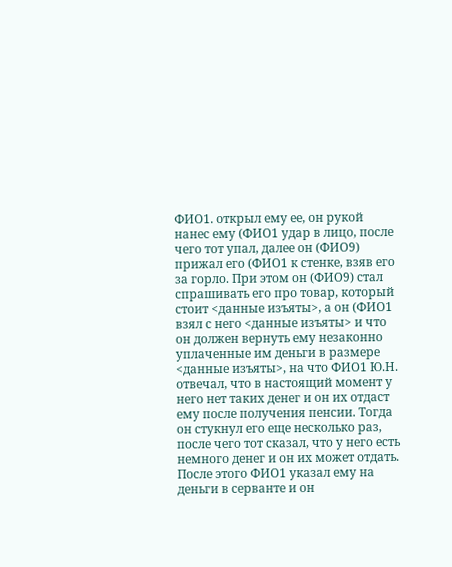ФИО1. открыл ему ее, он рукой нанес ему (ФИО1 удар в лицо, после чего тот упал, далее он (ФИО9) прижал его (ФИО1 к стенке, взяв его за горло. При этом он (ФИО9) стал спрашивать его про товар, который стоит <данные изъяты>, а он (ФИО1 взял с него <данные изъяты> и что он должен вернуть ему незаконно уплаченные им деньги в размере <данные изъяты>, на что ФИО1 Ю.Н. отвечал, что в настоящий момент у него нет таких денег и он их отдаст ему после получения пенсии. Тогда он стукнул его еще несколько раз, после чего тот сказал, что у него есть немного денег и он их может отдать. После этого ФИО1 указал ему на деньги в серванте и он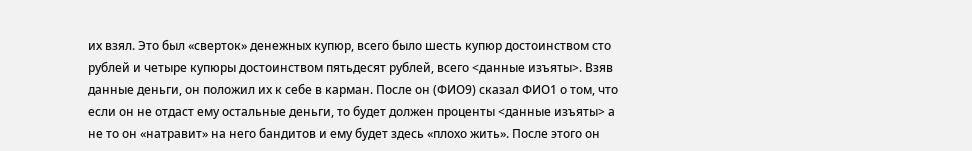их взял. Это был «сверток» денежных купюр, всего было шесть купюр достоинством сто рублей и четыре купюры достоинством пятьдесят рублей, всего <данные изъяты>. Взяв данные деньги, он положил их к себе в карман. После он (ФИО9) сказал ФИО1 о том, что если он не отдаст ему остальные деньги, то будет должен проценты <данные изъяты> а не то он «натравит» на него бандитов и ему будет здесь «плохо жить». После этого он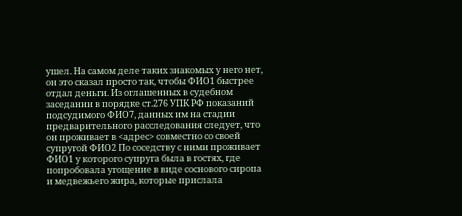ушел. На самом деле таких знакомых у него нет, он это сказал просто так, чтобы ФИО1 быстрее отдал деньги. Из оглашенных в судебном заседании в порядке ст.276 УПК РФ показаний подсудимого ФИО7, данных им на стадии предварительного расследования следует, что он проживает в <адрес> совместно со своей супругой ФИО2 По соседству с ними проживает ФИО1 у которого супруга была в гостях, где попробовала угощение в виде соснового сиропа и медвежьего жира, которые прислала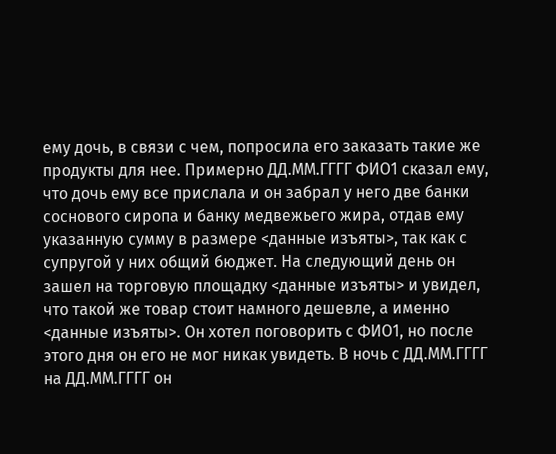ему дочь, в связи с чем, попросила его заказать такие же продукты для нее. Примерно ДД.ММ.ГГГГ ФИО1 сказал ему, что дочь ему все прислала и он забрал у него две банки соснового сиропа и банку медвежьего жира, отдав ему указанную сумму в размере <данные изъяты>, так как с супругой у них общий бюджет. На следующий день он зашел на торговую площадку <данные изъяты> и увидел, что такой же товар стоит намного дешевле, а именно <данные изъяты>. Он хотел поговорить с ФИО1, но после этого дня он его не мог никак увидеть. В ночь с ДД.ММ.ГГГГ на ДД.ММ.ГГГГ он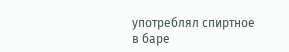употреблял спиртное в баре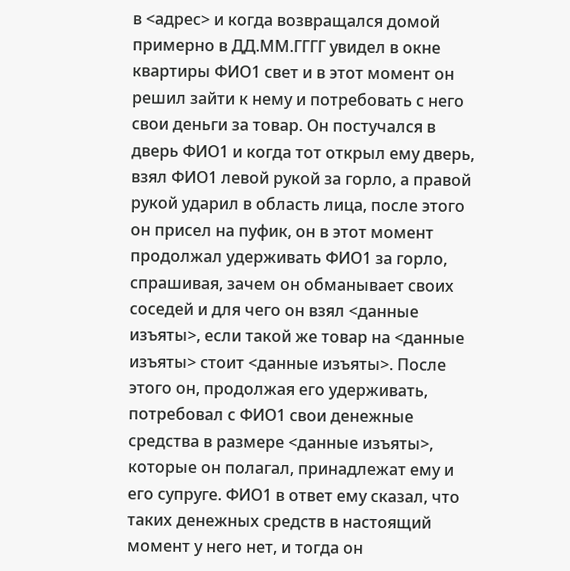в <адрес> и когда возвращался домой примерно в ДД.ММ.ГГГГ увидел в окне квартиры ФИО1 свет и в этот момент он решил зайти к нему и потребовать с него свои деньги за товар. Он постучался в дверь ФИО1 и когда тот открыл ему дверь, взял ФИО1 левой рукой за горло, а правой рукой ударил в область лица, после этого он присел на пуфик, он в этот момент продолжал удерживать ФИО1 за горло, спрашивая, зачем он обманывает своих соседей и для чего он взял <данные изъяты>, если такой же товар на <данные изъяты> стоит <данные изъяты>. После этого он, продолжая его удерживать, потребовал с ФИО1 свои денежные средства в размере <данные изъяты>, которые он полагал, принадлежат ему и его супруге. ФИО1 в ответ ему сказал, что таких денежных средств в настоящий момент у него нет, и тогда он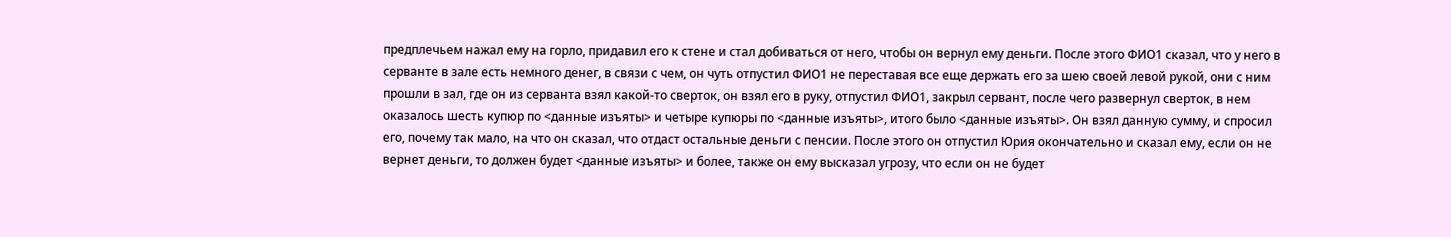предплечьем нажал ему на горло, придавил его к стене и стал добиваться от него, чтобы он вернул ему деньги. После этого ФИО1 сказал, что у него в серванте в зале есть немного денег, в связи с чем, он чуть отпустил ФИО1 не переставая все еще держать его за шею своей левой рукой, они с ним прошли в зал, где он из серванта взял какой-то сверток, он взял его в руку, отпустил ФИО1, закрыл сервант, после чего развернул сверток, в нем оказалось шесть купюр по <данные изъяты> и четыре купюры по <данные изъяты>, итого было <данные изъяты>. Он взял данную сумму, и спросил его, почему так мало, на что он сказал, что отдаст остальные деньги с пенсии. После этого он отпустил Юрия окончательно и сказал ему, если он не вернет деньги, то должен будет <данные изъяты> и более, также он ему высказал угрозу, что если он не будет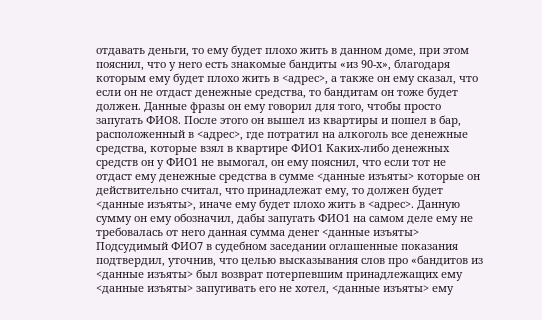отдавать деньги, то ему будет плохо жить в данном доме, при этом пояснил, что у него есть знакомые бандиты «из 90-х», благодаря которым ему будет плохо жить в <адрес>, а также он ему сказал, что если он не отдаст денежные средства, то бандитам он тоже будет должен. Данные фразы он ему говорил для того, чтобы просто запугать ФИО8. После этого он вышел из квартиры и пошел в бар, расположенный в <адрес>, где потратил на алкоголь все денежные средства, которые взял в квартире ФИО1 Каких-либо денежных средств он у ФИО1 не вымогал, он ему пояснил, что если тот не отдаст ему денежные средства в сумме <данные изъяты> которые он действительно считал, что принадлежат ему, то должен будет <данные изъяты>, иначе ему будет плохо жить в <адрес>. Данную сумму он ему обозначил, дабы запугать ФИО1 на самом деле ему не требовалась от него данная сумма денег <данные изъяты> Подсудимый ФИО7 в судебном заседании оглашенные показания подтвердил, уточнив, что целью высказывания слов про «бандитов из <данные изъяты> был возврат потерпевшим принадлежащих ему <данные изъяты> запугивать его не хотел, <данные изъяты> ему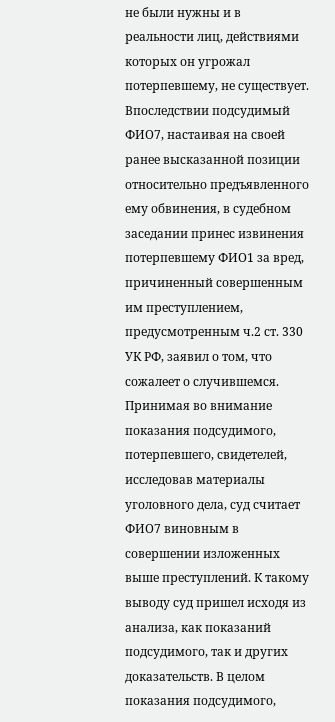не были нужны и в реальности лиц, действиями которых он угрожал потерпевшему, не существует. Впоследствии подсудимый ФИО7, настаивая на своей ранее высказанной позиции относительно предъявленного ему обвинения, в судебном заседании принес извинения потерпевшему ФИО1 за вред, причиненный совершенным им преступлением, предусмотренным ч.2 ст. 330 УК РФ, заявил о том, что сожалеет о случившемся. Принимая во внимание показания подсудимого, потерпевшего, свидетелей, исследовав материалы уголовного дела, суд считает ФИО7 виновным в совершении изложенных выше преступлений. К такому выводу суд пришел исходя из анализа, как показаний подсудимого, так и других доказательств. В целом показания подсудимого,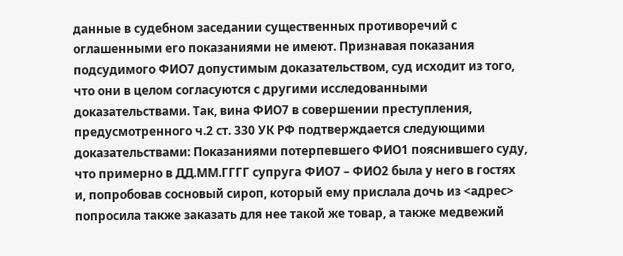данные в судебном заседании существенных противоречий с оглашенными его показаниями не имеют. Признавая показания подсудимого ФИО7 допустимым доказательством, суд исходит из того, что они в целом согласуются с другими исследованными доказательствами. Так, вина ФИО7 в совершении преступления, предусмотренного ч.2 ст. 330 УК РФ подтверждается следующими доказательствами: Показаниями потерпевшего ФИО1 пояснившего суду, что примерно в ДД.ММ.ГГГГ супруга ФИО7 – ФИО2 была у него в гостях и, попробовав сосновый сироп, который ему прислала дочь из <адрес> попросила также заказать для нее такой же товар, а также медвежий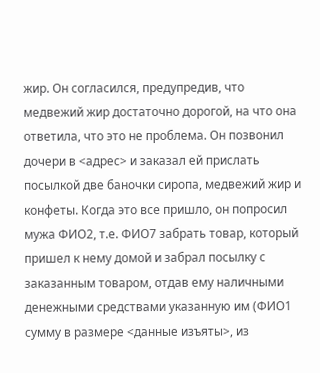жир. Он согласился, предупредив, что медвежий жир достаточно дорогой, на что она ответила, что это не проблема. Он позвонил дочери в <адрес> и заказал ей прислать посылкой две баночки сиропа, медвежий жир и конфеты. Когда это все пришло, он попросил мужа ФИО2, т.е. ФИО7 забрать товар, который пришел к нему домой и забрал посылку с заказанным товаром, отдав ему наличными денежными средствами указанную им (ФИО1 сумму в размере <данные изъяты>, из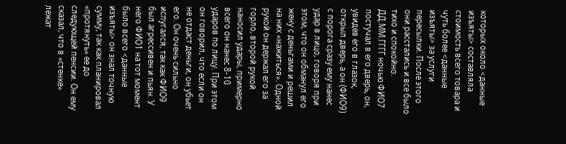которых около <данные изъяты> составляла стоимость всего товара и чуть более <данные изъяты> за услуги пересылки. После этого они расстались и все было тихо и спокойно. ДД.ММ.ГГГГ ночью ФИО7 постучал в его дверь, он, увидев его в глазок, открыл дверь, а он (ФИО9) с порога сразу ему нанес удар в лицо, говоря при этом, что он обманул его жену с деньгами и решил на них «нажиться». Одной рукой он держал его за горло, второй рукой наносил удары, примерно всего он нанес 8-10 ударов по лицу. При этом он говорил, что если он не отдаст деньги, он убьет его. Он очень сильно испугался, так как ФИО9 был агрессивен и пьян. У него ФИО1 на тот момент было всего <данные изъяты> он знал точную сумму, так как планировал «протянуть» ее до следующей пенсии. Он ему сказал, что в «стенке» лежат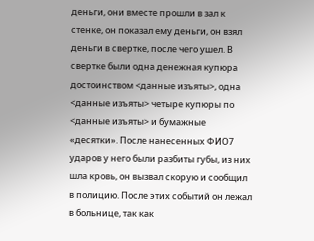деньги, они вместе прошли в зал к стенке, он показал ему деньги, он взял деньги в свертке, после чего ушел. В свертке были одна денежная купюра достоинством <данные изъяты>, одна <данные изъяты> четыре купюры по <данные изъяты> и бумажные «десятки». После нанесенных ФИО7 ударов у него были разбиты губы, из них шла кровь, он вызвал скорую и сообщил в полицию. После этих событий он лежал в больнице, так как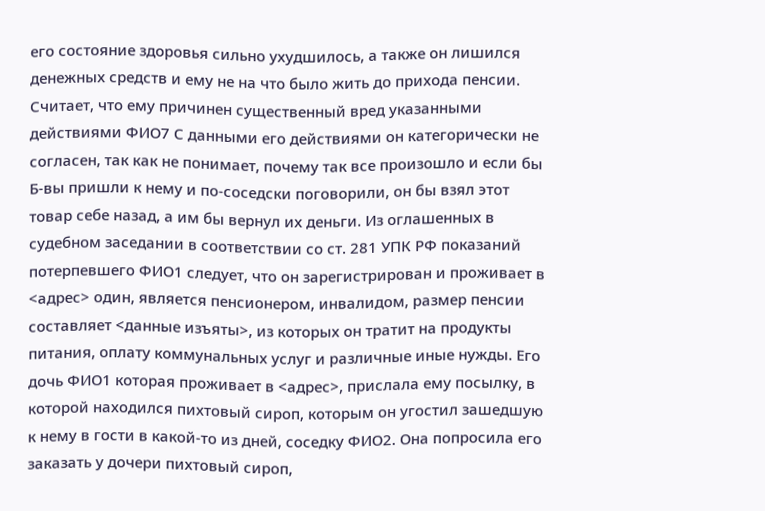его состояние здоровья сильно ухудшилось, а также он лишился денежных средств и ему не на что было жить до прихода пенсии. Считает, что ему причинен существенный вред указанными действиями ФИО7 С данными его действиями он категорически не согласен, так как не понимает, почему так все произошло и если бы Б-вы пришли к нему и по-соседски поговорили, он бы взял этот товар себе назад, а им бы вернул их деньги. Из оглашенных в судебном заседании в соответствии со ст. 281 УПК РФ показаний потерпевшего ФИО1 следует, что он зарегистрирован и проживает в <адрес> один, является пенсионером, инвалидом, размер пенсии составляет <данные изъяты>, из которых он тратит на продукты питания, оплату коммунальных услуг и различные иные нужды. Его дочь ФИО1 которая проживает в <адрес>, прислала ему посылку, в которой находился пихтовый сироп, которым он угостил зашедшую к нему в гости в какой-то из дней, соседку ФИО2. Она попросила его заказать у дочери пихтовый сироп,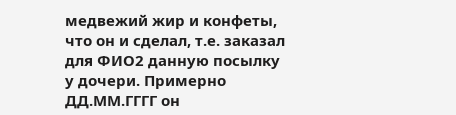медвежий жир и конфеты, что он и сделал, т.е. заказал для ФИО2 данную посылку у дочери. Примерно ДД.ММ.ГГГГ он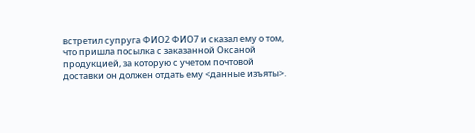встретил супруга ФИО2 ФИО7 и сказал ему о том, что пришла посылка с заказанной Оксаной продукцией, за которую с учетом почтовой доставки он должен отдать ему <данные изъяты>.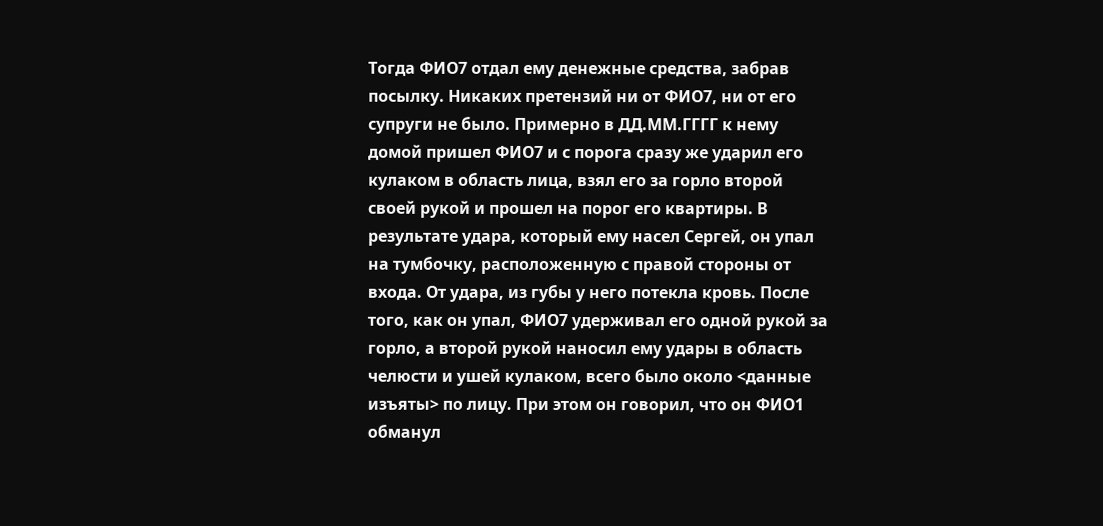Тогда ФИО7 отдал ему денежные средства, забрав посылку. Никаких претензий ни от ФИО7, ни от его супруги не было. Примерно в ДД.ММ.ГГГГ к нему домой пришел ФИО7 и с порога сразу же ударил его кулаком в область лица, взял его за горло второй своей рукой и прошел на порог его квартиры. В результате удара, который ему насел Сергей, он упал на тумбочку, расположенную с правой стороны от входа. От удара, из губы у него потекла кровь. После того, как он упал, ФИО7 удерживал его одной рукой за горло, а второй рукой наносил ему удары в область челюсти и ушей кулаком, всего было около <данные изъяты> по лицу. При этом он говорил, что он ФИО1 обманул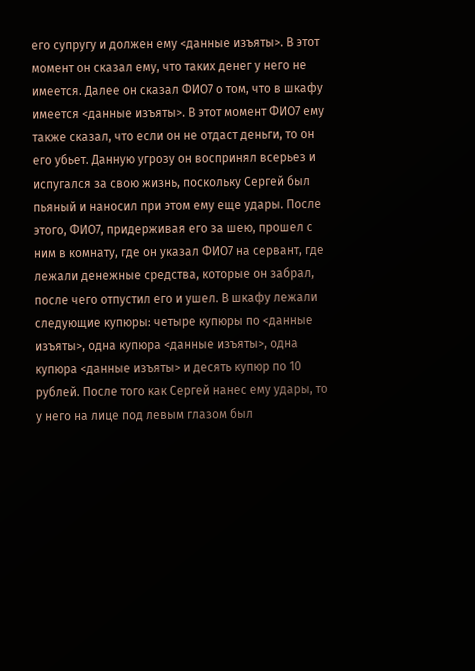его супругу и должен ему <данные изъяты>. В этот момент он сказал ему, что таких денег у него не имеется. Далее он сказал ФИО7 о том, что в шкафу имеется <данные изъяты>. В этот момент ФИО7 ему также сказал, что если он не отдаст деньги, то он его убьет. Данную угрозу он воспринял всерьез и испугался за свою жизнь, поскольку Сергей был пьяный и наносил при этом ему еще удары. После этого, ФИО7, придерживая его за шею, прошел с ним в комнату, где он указал ФИО7 на сервант, где лежали денежные средства, которые он забрал, после чего отпустил его и ушел. В шкафу лежали следующие купюры: четыре купюры по <данные изъяты>, одна купюра <данные изъяты>, одна купюра <данные изъяты> и десять купюр по 10 рублей. После того как Сергей нанес ему удары, то у него на лице под левым глазом был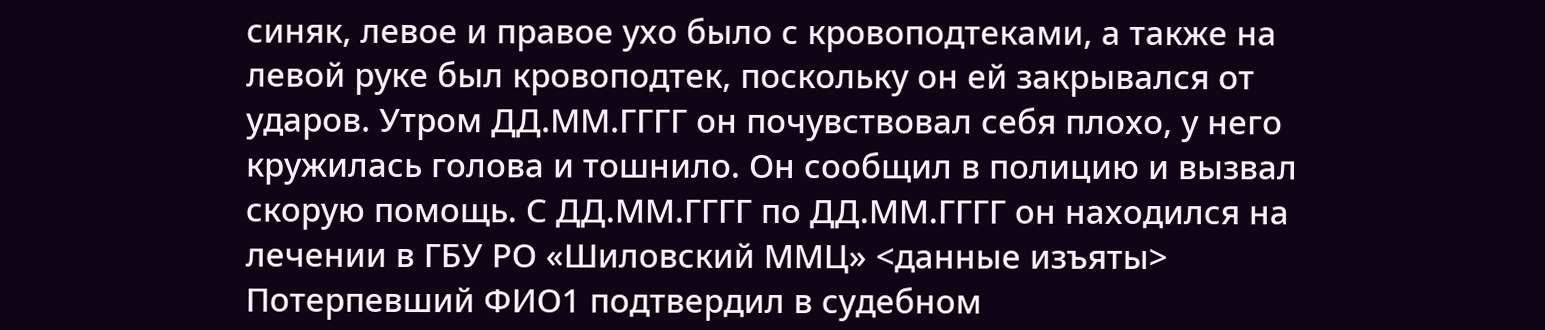синяк, левое и правое ухо было с кровоподтеками, а также на левой руке был кровоподтек, поскольку он ей закрывался от ударов. Утром ДД.ММ.ГГГГ он почувствовал себя плохо, у него кружилась голова и тошнило. Он сообщил в полицию и вызвал скорую помощь. С ДД.ММ.ГГГГ по ДД.ММ.ГГГГ он находился на лечении в ГБУ РО «Шиловский ММЦ» <данные изъяты> Потерпевший ФИО1 подтвердил в судебном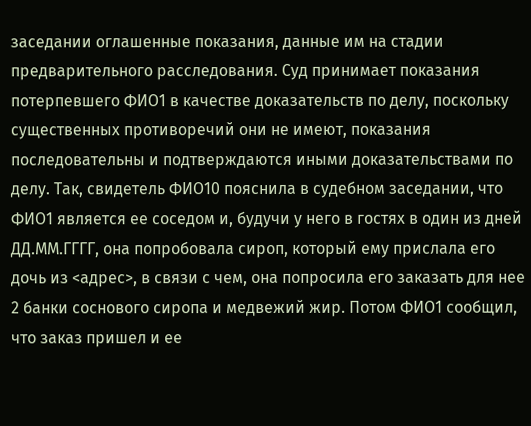заседании оглашенные показания, данные им на стадии предварительного расследования. Суд принимает показания потерпевшего ФИО1 в качестве доказательств по делу, поскольку существенных противоречий они не имеют, показания последовательны и подтверждаются иными доказательствами по делу. Так, свидетель ФИО10 пояснила в судебном заседании, что ФИО1 является ее соседом и, будучи у него в гостях в один из дней ДД.ММ.ГГГГ, она попробовала сироп, который ему прислала его дочь из <адрес>, в связи с чем, она попросила его заказать для нее 2 банки соснового сиропа и медвежий жир. Потом ФИО1 сообщил, что заказ пришел и ее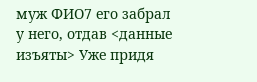муж ФИО7 его забрал у него, отдав <данные изъяты> Уже придя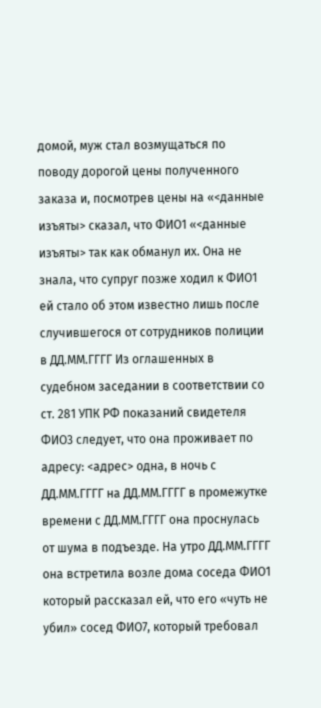домой, муж стал возмущаться по поводу дорогой цены полученного заказа и, посмотрев цены на «<данные изъяты> сказал, что ФИО1 «<данные изъяты> так как обманул их. Она не знала, что супруг позже ходил к ФИО1 ей стало об этом известно лишь после случившегося от сотрудников полиции в ДД.ММ.ГГГГ Из оглашенных в судебном заседании в соответствии со ст. 281 УПК РФ показаний свидетеля ФИО3 следует, что она проживает по адресу: <адрес> одна, в ночь с ДД.ММ.ГГГГ на ДД.ММ.ГГГГ в промежутке времени с ДД.ММ.ГГГГ она проснулась от шума в подъезде. На утро ДД.ММ.ГГГГ она встретила возле дома соседа ФИО1 который рассказал ей, что его «чуть не убил» сосед ФИО7, который требовал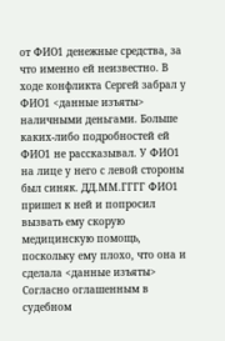от ФИО1 денежные средства, за что именно ей неизвестно. В ходе конфликта Сергей забрал у ФИО1 <данные изъяты> наличными деньгами. Больше каких-либо подробностей ей ФИО1 не рассказывал. У ФИО1 на лице у него с левой стороны был синяк. ДД.ММ.ГГГГ ФИО1 пришел к ней и попросил вызвать ему скорую медицинскую помощь, поскольку ему плохо, что она и сделала <данные изъяты> Согласно оглашенным в судебном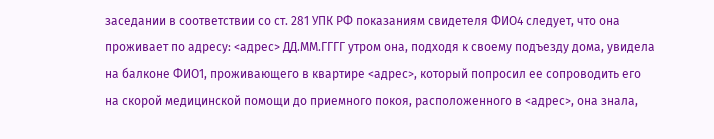заседании в соответствии со ст. 281 УПК РФ показаниям свидетеля ФИО4 следует, что она проживает по адресу: <адрес> ДД.ММ.ГГГГ утром она, подходя к своему подъезду дома, увидела на балконе ФИО1, проживающего в квартире <адрес>, который попросил ее сопроводить его на скорой медицинской помощи до приемного покоя, расположенного в <адрес>, она знала,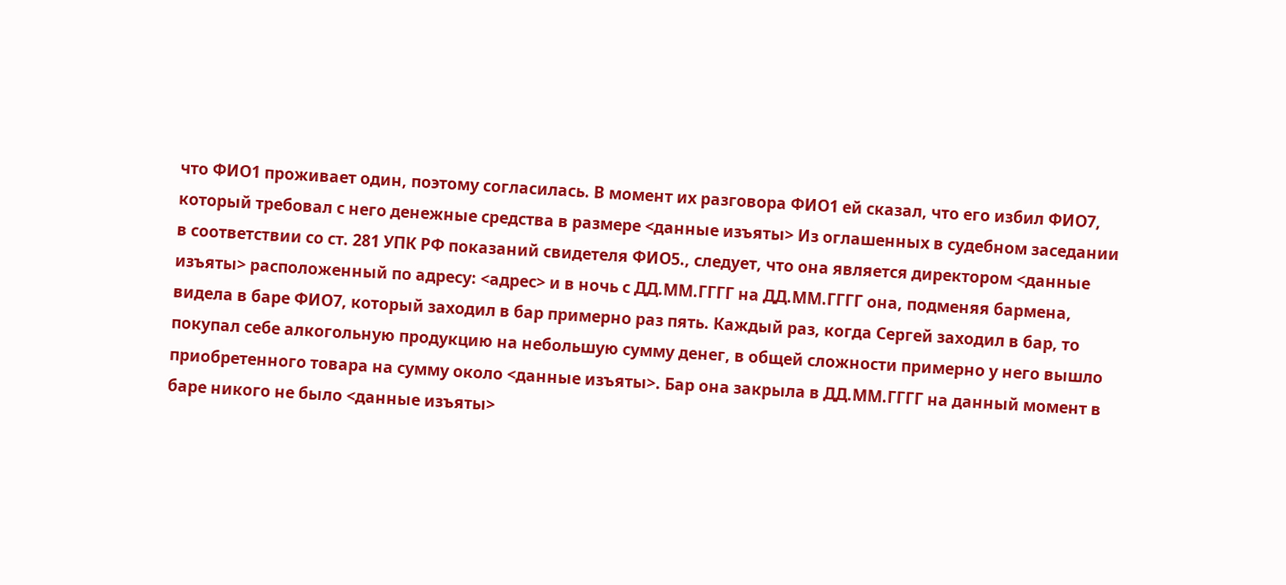что ФИО1 проживает один, поэтому согласилась. В момент их разговора ФИО1 ей сказал, что его избил ФИО7, который требовал с него денежные средства в размере <данные изъяты> Из оглашенных в судебном заседании в соответствии со ст. 281 УПК РФ показаний свидетеля ФИО5., следует, что она является директором <данные изъяты> расположенный по адресу: <адрес> и в ночь с ДД.ММ.ГГГГ на ДД.ММ.ГГГГ она, подменяя бармена, видела в баре ФИО7, который заходил в бар примерно раз пять. Каждый раз, когда Сергей заходил в бар, то покупал себе алкогольную продукцию на небольшую сумму денег, в общей сложности примерно у него вышло приобретенного товара на сумму около <данные изъяты>. Бар она закрыла в ДД.ММ.ГГГГ на данный момент в баре никого не было <данные изъяты>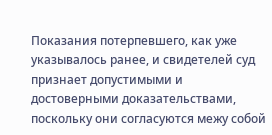Показания потерпевшего, как уже указывалось ранее, и свидетелей суд признает допустимыми и достоверными доказательствами, поскольку они согласуются межу собой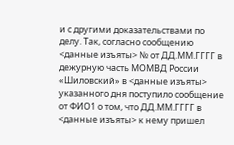и с другими доказательствами по делу. Так, согласно сообщению <данные изъяты> № от ДД.ММ.ГГГГ в дежурную часть МОМВД России «Шиловский» в <данные изъяты> указанного дня поступило сообщение от ФИО1 о том, что ДД.ММ.ГГГГ в <данные изъяты> к нему пришел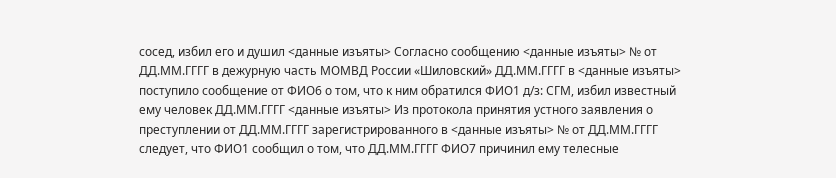сосед, избил его и душил <данные изъяты> Согласно сообщению <данные изъяты> № от ДД.ММ.ГГГГ в дежурную часть МОМВД России «Шиловский» ДД.ММ.ГГГГ в <данные изъяты> поступило сообщение от ФИО6 о том, что к ним обратился ФИО1 д/з: СГМ, избил известный ему человек ДД.ММ.ГГГГ <данные изъяты> Из протокола принятия устного заявления о преступлении от ДД.ММ.ГГГГ зарегистрированного в <данные изъяты> № от ДД.ММ.ГГГГ следует, что ФИО1 сообщил о том, что ДД.ММ.ГГГГ ФИО7 причинил ему телесные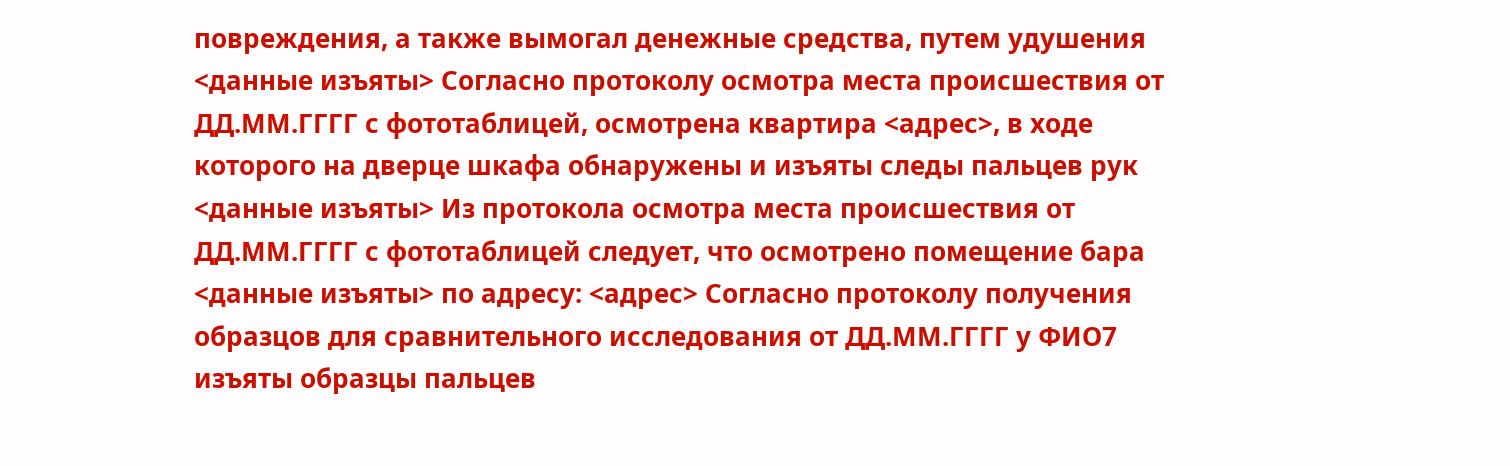повреждения, а также вымогал денежные средства, путем удушения <данные изъяты> Согласно протоколу осмотра места происшествия от ДД.ММ.ГГГГ с фототаблицей, осмотрена квартира <адрес>, в ходе которого на дверце шкафа обнаружены и изъяты следы пальцев рук <данные изъяты> Из протокола осмотра места происшествия от ДД.ММ.ГГГГ с фототаблицей следует, что осмотрено помещение бара <данные изъяты> по адресу: <адрес> Согласно протоколу получения образцов для сравнительного исследования от ДД.ММ.ГГГГ у ФИО7 изъяты образцы пальцев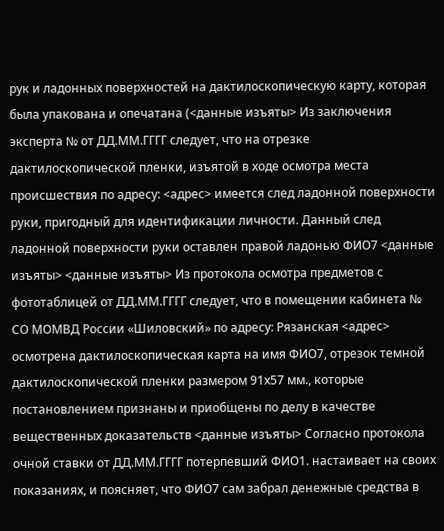рук и ладонных поверхностей на дактилоскопическую карту, которая была упакована и опечатана (<данные изъяты> Из заключения эксперта № от ДД.ММ.ГГГГ следует, что на отрезке дактилоскопической пленки, изъятой в ходе осмотра места происшествия по адресу: <адрес> имеется след ладонной поверхности руки, пригодный для идентификации личности. Данный след ладонной поверхности руки оставлен правой ладонью ФИО7 <данные изъяты> <данные изъяты> Из протокола осмотра предметов с фототаблицей от ДД.ММ.ГГГГ следует, что в помещении кабинета № СО МОМВД России «Шиловский» по адресу: Рязанская <адрес> осмотрена дактилоскопическая карта на имя ФИО7, отрезок темной дактилоскопической пленки размером 91х57 мм., которые постановлением признаны и приобщены по делу в качестве вещественных доказательств <данные изъяты> Согласно протокола очной ставки от ДД.ММ.ГГГГ потерпевший ФИО1. настаивает на своих показаниях, и поясняет, что ФИО7 сам забрал денежные средства в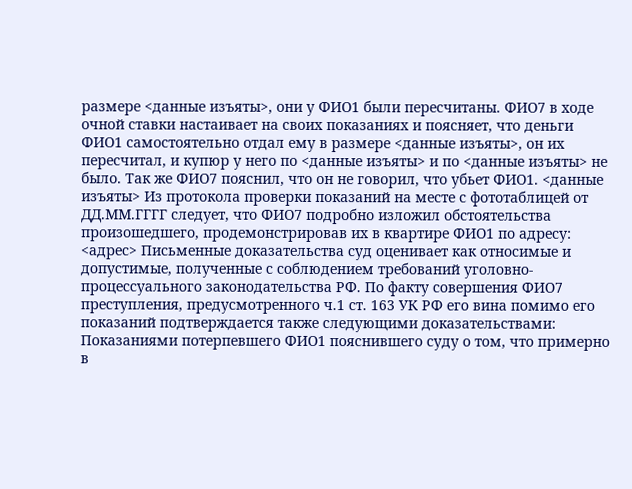размере <данные изъяты>, они у ФИО1 были пересчитаны. ФИО7 в ходе очной ставки настаивает на своих показаниях и поясняет, что деньги ФИО1 самостоятельно отдал ему в размере <данные изъяты>, он их пересчитал, и купюр у него по <данные изъяты> и по <данные изъяты> не было. Так же ФИО7 пояснил, что он не говорил, что убьет ФИО1. <данные изъяты> Из протокола проверки показаний на месте с фототаблицей от ДД.ММ.ГГГГ следует, что ФИО7 подробно изложил обстоятельства произошедшего, продемонстрировав их в квартире ФИО1 по адресу: <адрес> Письменные доказательства суд оценивает как относимые и допустимые, полученные с соблюдением требований уголовно-процессуального законодательства РФ. По факту совершения ФИО7 преступления, предусмотренного ч.1 ст. 163 УК РФ его вина помимо его показаний подтверждается также следующими доказательствами: Показаниями потерпевшего ФИО1 пояснившего суду о том, что примерно в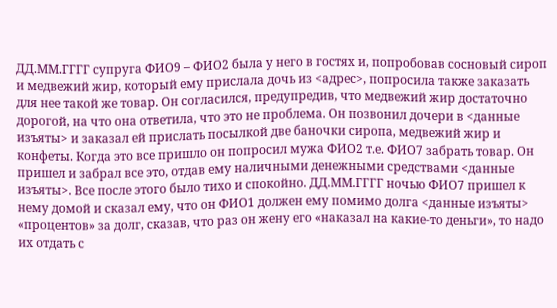ДД.ММ.ГГГГ супруга ФИО9 – ФИО2 была у него в гостях и, попробовав сосновый сироп и медвежий жир, который ему прислала дочь из <адрес>, попросила также заказать для нее такой же товар. Он согласился, предупредив, что медвежий жир достаточно дорогой, на что она ответила, что это не проблема. Он позвонил дочери в <данные изъяты> и заказал ей прислать посылкой две баночки сиропа, медвежий жир и конфеты. Когда это все пришло он попросил мужа ФИО2 т.е. ФИО7 забрать товар. Он пришел и забрал все это, отдав ему наличными денежными средствами <данные изъяты>. Все после этого было тихо и спокойно. ДД.ММ.ГГГГ ночью ФИО7 пришел к нему домой и сказал ему, что он ФИО1 должен ему помимо долга <данные изъяты> «процентов» за долг, сказав, что раз он жену его «наказал на какие-то деньги», то надо их отдать с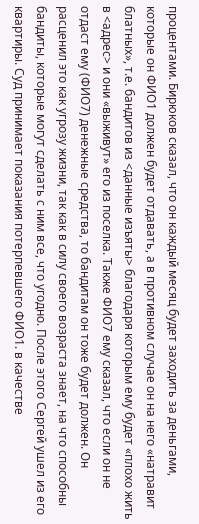процентами. Бирюков сказал, что он каждый месяц будет заходить за деньгами, которые он ФИО1 должен будет отдавать, а в противном случае он на него «натравит блатных», т.е. бандитов из <данные изъяты> благодаря которым ему будет «плохо жить в <адрес> и они «выживут» его из поселка. Также ФИО7 ему сказал, что если он не отдаст ему (ФИО7) денежные средства, то бандитам он тоже будет должен. Он расценил это как угрозу жизни, так как в силу своего возраста знает, на что способны бандиты, которые могут сделать с ним все, что угодно. После этого Сергей ушел из его квартиры. Суд принимает показания потерпевшего ФИО1. в качестве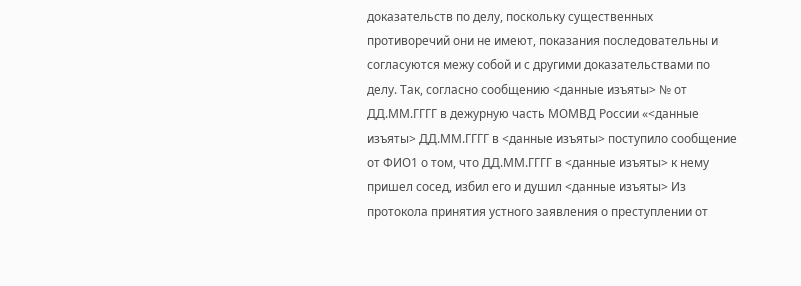доказательств по делу, поскольку существенных противоречий они не имеют, показания последовательны и согласуются межу собой и с другими доказательствами по делу. Так, согласно сообщению <данные изъяты> № от ДД.ММ.ГГГГ в дежурную часть МОМВД России «<данные изъяты> ДД.ММ.ГГГГ в <данные изъяты> поступило сообщение от ФИО1 о том, что ДД.ММ.ГГГГ в <данные изъяты> к нему пришел сосед, избил его и душил <данные изъяты> Из протокола принятия устного заявления о преступлении от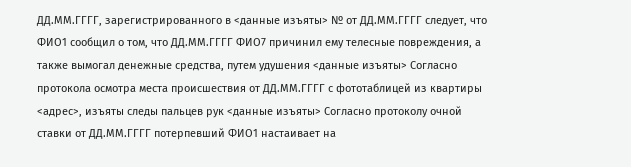ДД.ММ.ГГГГ, зарегистрированного в <данные изъяты> № от ДД.ММ.ГГГГ следует, что ФИО1 сообщил о том, что ДД.ММ.ГГГГ ФИО7 причинил ему телесные повреждения, а также вымогал денежные средства, путем удушения <данные изъяты> Согласно протокола осмотра места происшествия от ДД.ММ.ГГГГ с фототаблицей из квартиры <адрес>, изъяты следы пальцев рук <данные изъяты> Согласно протоколу очной ставки от ДД.ММ.ГГГГ потерпевший ФИО1 настаивает на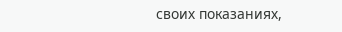своих показаниях,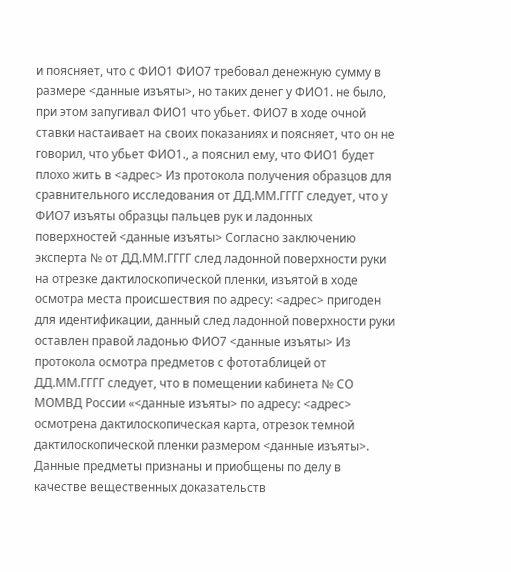и поясняет, что с ФИО1 ФИО7 требовал денежную сумму в размере <данные изъяты>, но таких денег у ФИО1. не было, при этом запугивал ФИО1 что убьет. ФИО7 в ходе очной ставки настаивает на своих показаниях и поясняет, что он не говорил, что убьет ФИО1., а пояснил ему, что ФИО1 будет плохо жить в <адрес> Из протокола получения образцов для сравнительного исследования от ДД.ММ.ГГГГ следует, что у ФИО7 изъяты образцы пальцев рук и ладонных поверхностей <данные изъяты> Согласно заключению эксперта № от ДД.ММ.ГГГГ след ладонной поверхности руки на отрезке дактилоскопической пленки, изъятой в ходе осмотра места происшествия по адресу: <адрес> пригоден для идентификации, данный след ладонной поверхности руки оставлен правой ладонью ФИО7 <данные изъяты> Из протокола осмотра предметов с фототаблицей от ДД.ММ.ГГГГ следует, что в помещении кабинета № СО МОМВД России «<данные изъяты> по адресу: <адрес> осмотрена дактилоскопическая карта, отрезок темной дактилоскопической пленки размером <данные изъяты>. Данные предметы признаны и приобщены по делу в качестве вещественных доказательств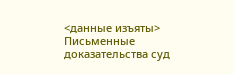<данные изъяты> Письменные доказательства суд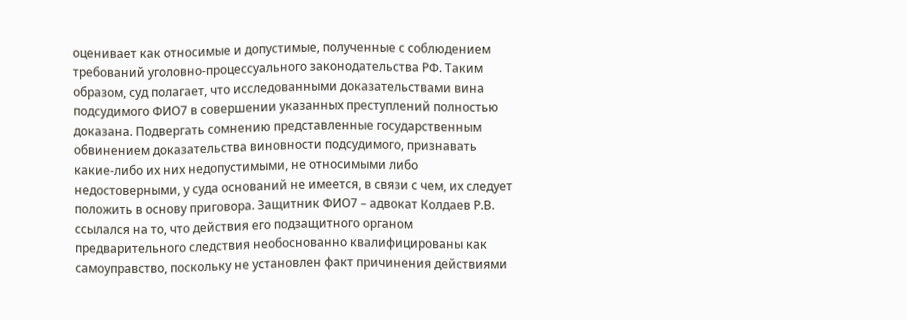оценивает как относимые и допустимые, полученные с соблюдением требований уголовно-процессуального законодательства РФ. Таким образом, суд полагает, что исследованными доказательствами вина подсудимого ФИО7 в совершении указанных преступлений полностью доказана. Подвергать сомнению представленные государственным обвинением доказательства виновности подсудимого, признавать какие-либо их них недопустимыми, не относимыми либо недостоверными, у суда оснований не имеется, в связи с чем, их следует положить в основу приговора. Защитник ФИО7 – адвокат Колдаев Р.В. ссылался на то, что действия его подзащитного органом предварительного следствия необоснованно квалифицированы как самоуправство, поскольку не установлен факт причинения действиями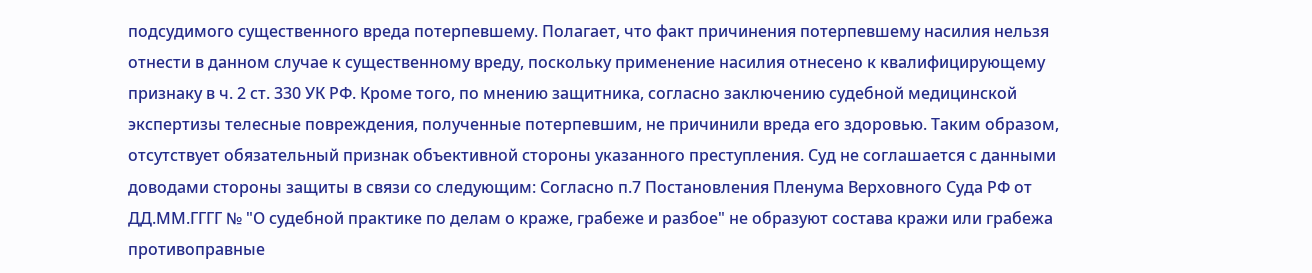подсудимого существенного вреда потерпевшему. Полагает, что факт причинения потерпевшему насилия нельзя отнести в данном случае к существенному вреду, поскольку применение насилия отнесено к квалифицирующему признаку в ч. 2 ст. 330 УК РФ. Кроме того, по мнению защитника, согласно заключению судебной медицинской экспертизы телесные повреждения, полученные потерпевшим, не причинили вреда его здоровью. Таким образом, отсутствует обязательный признак объективной стороны указанного преступления. Суд не соглашается с данными доводами стороны защиты в связи со следующим: Согласно п.7 Постановления Пленума Верховного Суда РФ от ДД.ММ.ГГГГ № "О судебной практике по делам о краже, грабеже и разбое" не образуют состава кражи или грабежа противоправные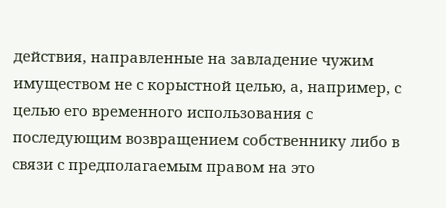действия, направленные на завладение чужим имуществом не с корыстной целью, а, например, с целью его временного использования с последующим возвращением собственнику либо в связи с предполагаемым правом на это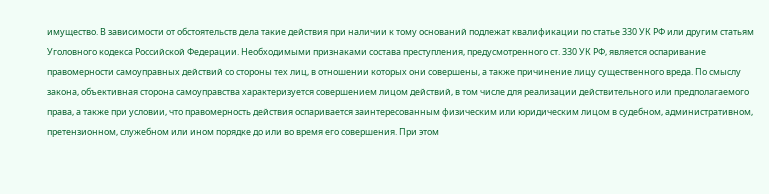имущество. В зависимости от обстоятельств дела такие действия при наличии к тому оснований подлежат квалификации по статье 330 УК РФ или другим статьям Уголовного кодекса Российской Федерации. Необходимыми признаками состава преступления, предусмотренного ст. 330 УК РФ, является оспаривание правомерности самоуправных действий со стороны тех лиц, в отношении которых они совершены, а также причинение лицу существенного вреда. По смыслу закона, объективная сторона самоуправства характеризуется совершением лицом действий, в том числе для реализации действительного или предполагаемого права, а также при условии, что правомерность действия оспаривается заинтересованным физическим или юридическим лицом в судебном, административном, претензионном, служебном или ином порядке до или во время его совершения. При этом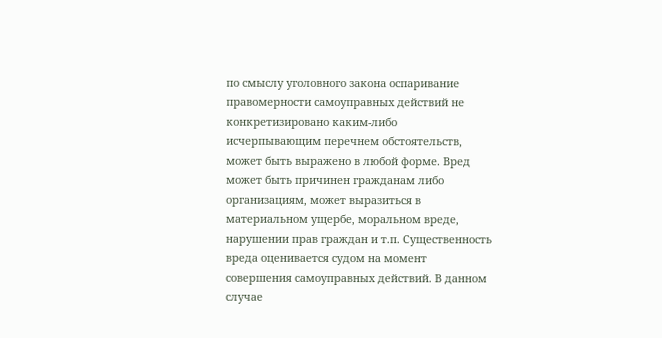по смыслу уголовного закона оспаривание правомерности самоуправных действий не конкретизировано каким-либо исчерпывающим перечнем обстоятельств, может быть выражено в любой форме. Вред может быть причинен гражданам либо организациям, может выразиться в материальном ущербе, моральном вреде, нарушении прав граждан и т.п. Существенность вреда оценивается судом на момент совершения самоуправных действий. В данном случае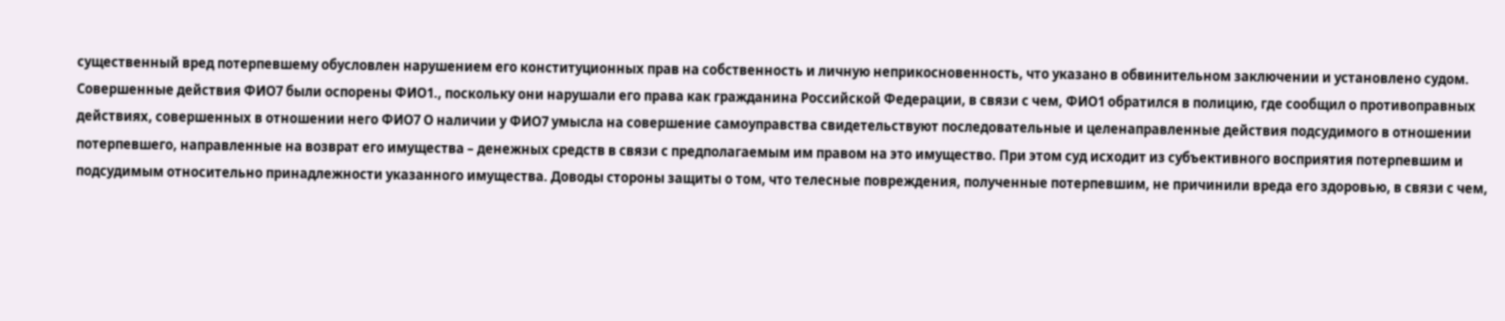существенный вред потерпевшему обусловлен нарушением его конституционных прав на собственность и личную неприкосновенность, что указано в обвинительном заключении и установлено судом. Совершенные действия ФИО7 были оспорены ФИО1., поскольку они нарушали его права как гражданина Российской Федерации, в связи с чем, ФИО1 обратился в полицию, где сообщил о противоправных действиях, совершенных в отношении него ФИО7 О наличии у ФИО7 умысла на совершение самоуправства свидетельствуют последовательные и целенаправленные действия подсудимого в отношении потерпевшего, направленные на возврат его имущества – денежных средств в связи с предполагаемым им правом на это имущество. При этом суд исходит из субъективного восприятия потерпевшим и подсудимым относительно принадлежности указанного имущества. Доводы стороны защиты о том, что телесные повреждения, полученные потерпевшим, не причинили вреда его здоровью, в связи с чем,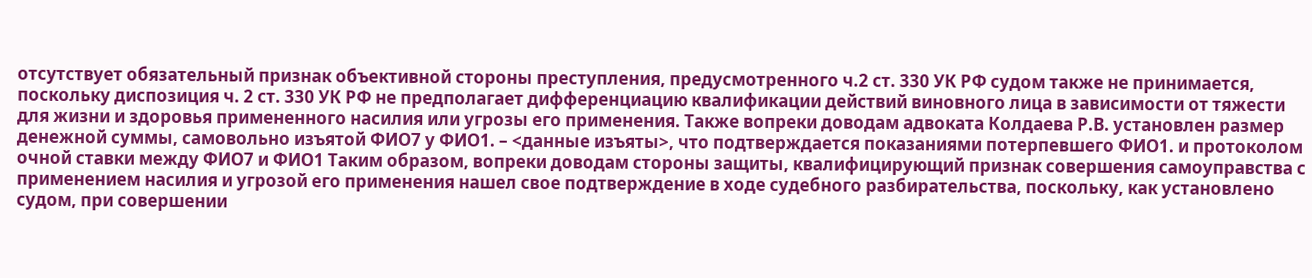отсутствует обязательный признак объективной стороны преступления, предусмотренного ч.2 ст. 330 УК РФ судом также не принимается, поскольку диспозиция ч. 2 ст. 330 УК РФ не предполагает дифференциацию квалификации действий виновного лица в зависимости от тяжести для жизни и здоровья примененного насилия или угрозы его применения. Также вопреки доводам адвоката Колдаева Р.В. установлен размер денежной суммы, самовольно изъятой ФИО7 у ФИО1. – <данные изъяты>, что подтверждается показаниями потерпевшего ФИО1. и протоколом очной ставки между ФИО7 и ФИО1 Таким образом, вопреки доводам стороны защиты, квалифицирующий признак совершения самоуправства с применением насилия и угрозой его применения нашел свое подтверждение в ходе судебного разбирательства, поскольку, как установлено судом, при совершении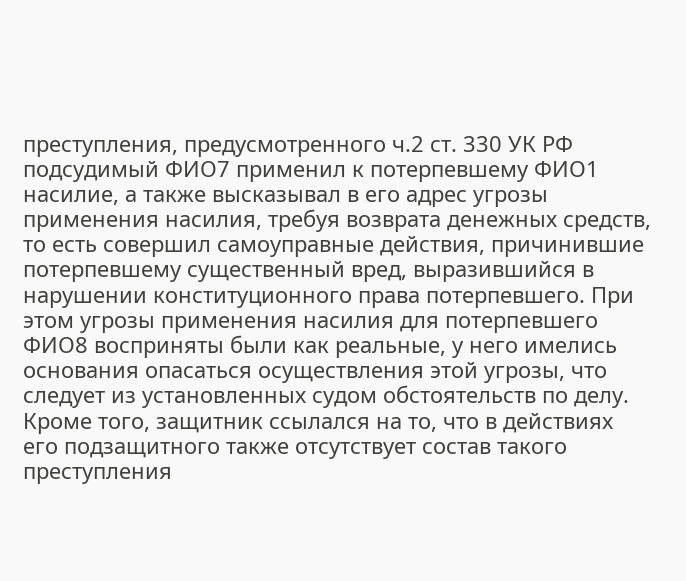преступления, предусмотренного ч.2 ст. 330 УК РФ подсудимый ФИО7 применил к потерпевшему ФИО1 насилие, а также высказывал в его адрес угрозы применения насилия, требуя возврата денежных средств, то есть совершил самоуправные действия, причинившие потерпевшему существенный вред, выразившийся в нарушении конституционного права потерпевшего. При этом угрозы применения насилия для потерпевшего ФИО8 восприняты были как реальные, у него имелись основания опасаться осуществления этой угрозы, что следует из установленных судом обстоятельств по делу. Кроме того, защитник ссылался на то, что в действиях его подзащитного также отсутствует состав такого преступления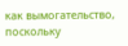как вымогательство, поскольку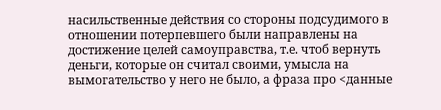насильственные действия со стороны подсудимого в отношении потерпевшего были направлены на достижение целей самоуправства, т.е. чтоб вернуть деньги, которые он считал своими, умысла на вымогательство у него не было, а фраза про <данные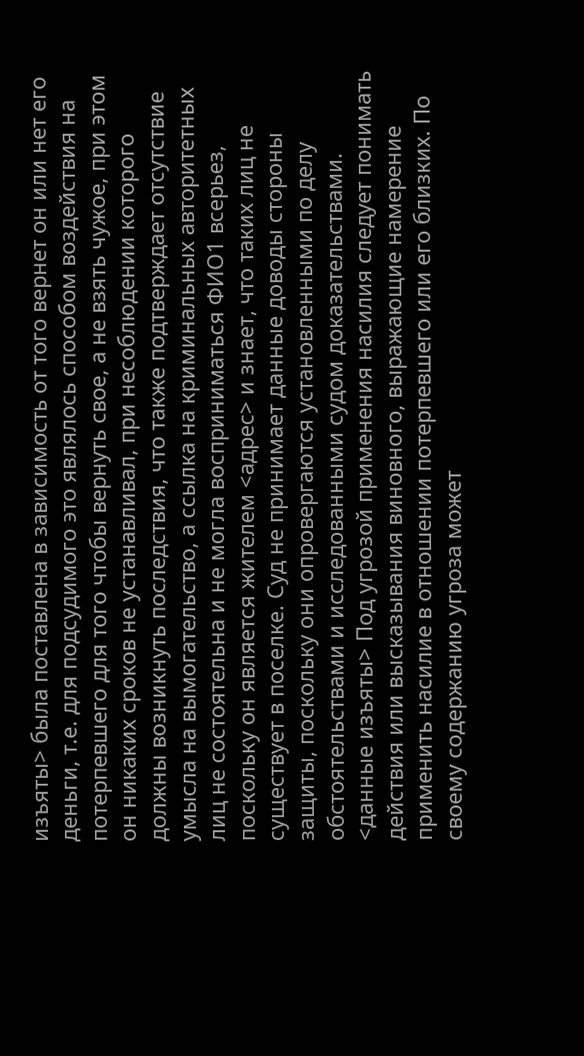изъяты> была поставлена в зависимость от того вернет он или нет его деньги, т.е. для подсудимого это являлось способом воздействия на потерпевшего для того чтобы вернуть свое, а не взять чужое, при этом он никаких сроков не устанавливал, при несоблюдении которого должны возникнуть последствия, что также подтверждает отсутствие умысла на вымогательство, а ссылка на криминальных авторитетных лиц не состоятельна и не могла восприниматься ФИО1 всерьез, поскольку он является жителем <адрес> и знает, что таких лиц не существует в поселке. Суд не принимает данные доводы стороны защиты, поскольку они опровергаются установленными по делу обстоятельствами и исследованными судом доказательствами. <данные изъяты> Под угрозой применения насилия следует понимать действия или высказывания виновного, выражающие намерение применить насилие в отношении потерпевшего или его близких. По своему содержанию угроза может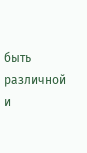быть различной и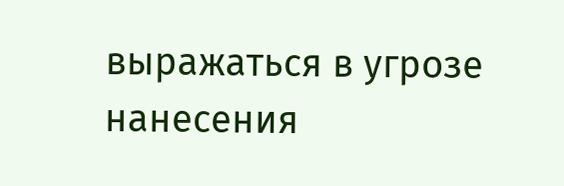выражаться в угрозе нанесения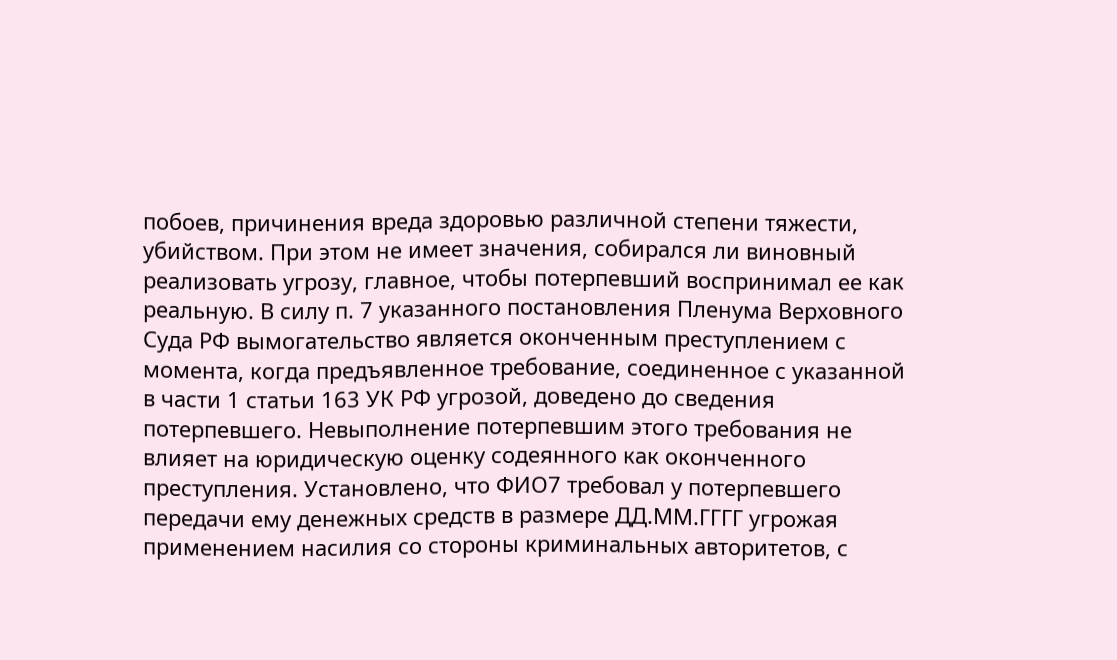побоев, причинения вреда здоровью различной степени тяжести, убийством. При этом не имеет значения, собирался ли виновный реализовать угрозу, главное, чтобы потерпевший воспринимал ее как реальную. В силу п. 7 указанного постановления Пленума Верховного Суда РФ вымогательство является оконченным преступлением с момента, когда предъявленное требование, соединенное с указанной в части 1 статьи 163 УК РФ угрозой, доведено до сведения потерпевшего. Невыполнение потерпевшим этого требования не влияет на юридическую оценку содеянного как оконченного преступления. Установлено, что ФИО7 требовал у потерпевшего передачи ему денежных средств в размере ДД.ММ.ГГГГ угрожая применением насилия со стороны криминальных авторитетов, с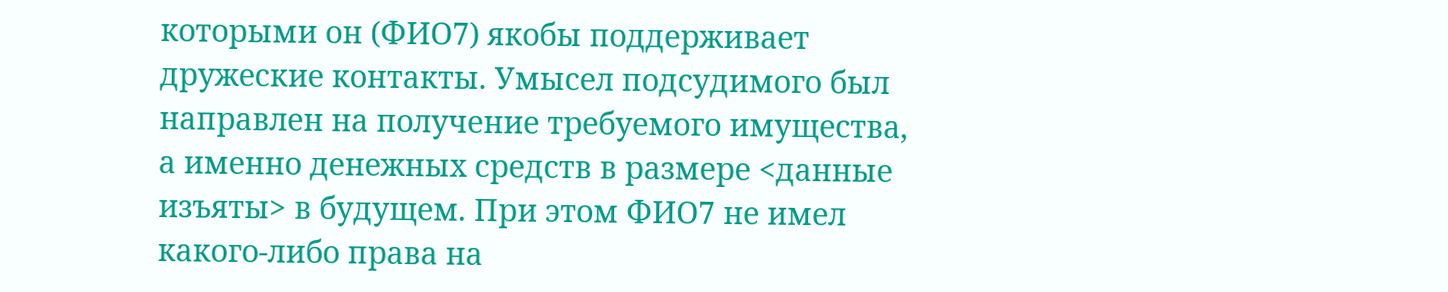которыми он (ФИО7) якобы поддерживает дружеские контакты. Умысел подсудимого был направлен на получение требуемого имущества, а именно денежных средств в размере <данные изъяты> в будущем. При этом ФИО7 не имел какого-либо права на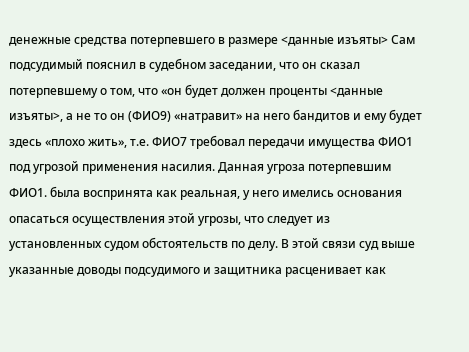денежные средства потерпевшего в размере <данные изъяты> Сам подсудимый пояснил в судебном заседании, что он сказал потерпевшему о том, что «он будет должен проценты <данные изъяты>, а не то он (ФИО9) «натравит» на него бандитов и ему будет здесь «плохо жить», т.е. ФИО7 требовал передачи имущества ФИО1 под угрозой применения насилия. Данная угроза потерпевшим ФИО1. была воспринята как реальная, у него имелись основания опасаться осуществления этой угрозы, что следует из установленных судом обстоятельств по делу. В этой связи суд выше указанные доводы подсудимого и защитника расценивает как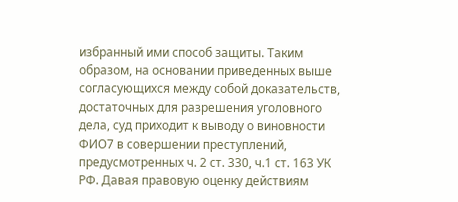избранный ими способ защиты. Таким образом, на основании приведенных выше согласующихся между собой доказательств, достаточных для разрешения уголовного дела, суд приходит к выводу о виновности ФИО7 в совершении преступлений, предусмотренных ч. 2 ст. 330, ч.1 ст. 163 УК РФ. Давая правовую оценку действиям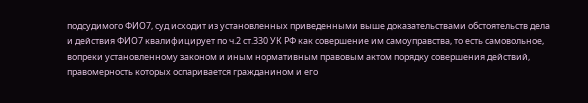подсудимого ФИО7, суд исходит из установленных приведенными выше доказательствами обстоятельств дела и действия ФИО7 квалифицирует по ч.2 ст.330 УК РФ как совершение им самоуправства, то есть самовольное, вопреки установленному законом и иным нормативным правовым актом порядку совершения действий, правомерность которых оспаривается гражданином и его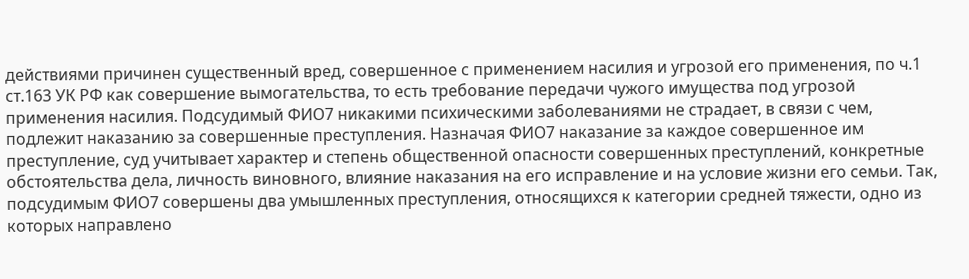действиями причинен существенный вред, совершенное с применением насилия и угрозой его применения, по ч.1 ст.163 УК РФ как совершение вымогательства, то есть требование передачи чужого имущества под угрозой применения насилия. Подсудимый ФИО7 никакими психическими заболеваниями не страдает, в связи с чем, подлежит наказанию за совершенные преступления. Назначая ФИО7 наказание за каждое совершенное им преступление, суд учитывает характер и степень общественной опасности совершенных преступлений, конкретные обстоятельства дела, личность виновного, влияние наказания на его исправление и на условие жизни его семьи. Так, подсудимым ФИО7 совершены два умышленных преступления, относящихся к категории средней тяжести, одно из которых направлено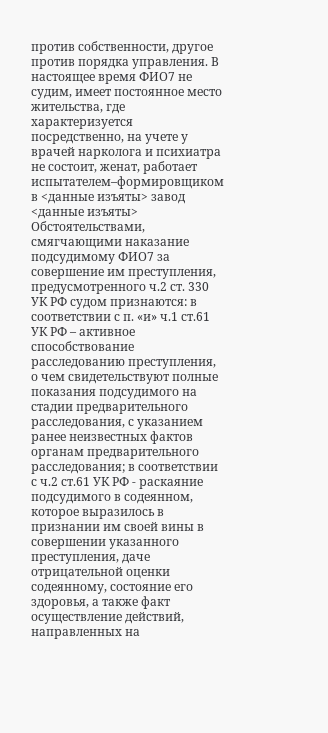против собственности, другое против порядка управления. В настоящее время ФИО7 не судим, имеет постоянное место жительства, где характеризуется посредственно, на учете у врачей нарколога и психиатра не состоит, женат, работает испытателем–формировщиком в <данные изъяты> завод <данные изъяты> Обстоятельствами, смягчающими наказание подсудимому ФИО7 за совершение им преступления, предусмотренного ч.2 ст. 330 УК РФ судом признаются: в соответствии с п. «и» ч.1 ст.61 УК РФ – активное способствование расследованию преступления, о чем свидетельствуют полные показания подсудимого на стадии предварительного расследования, с указанием ранее неизвестных фактов органам предварительного расследования; в соответствии с ч.2 ст.61 УК РФ - раскаяние подсудимого в содеянном, которое выразилось в признании им своей вины в совершении указанного преступления, даче отрицательной оценки содеянному, состояние его здоровья, а также факт осуществление действий, направленных на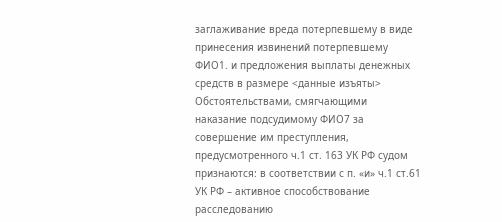заглаживание вреда потерпевшему в виде принесения извинений потерпевшему ФИО1. и предложения выплаты денежных средств в размере <данные изъяты> Обстоятельствами, смягчающими наказание подсудимому ФИО7 за совершение им преступления, предусмотренного ч.1 ст. 163 УК РФ судом признаются: в соответствии с п. «и» ч.1 ст.61 УК РФ – активное способствование расследованию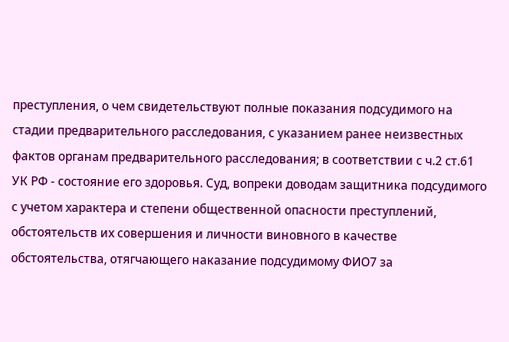преступления, о чем свидетельствуют полные показания подсудимого на стадии предварительного расследования, с указанием ранее неизвестных фактов органам предварительного расследования; в соответствии с ч.2 ст.61 УК РФ - состояние его здоровья. Суд, вопреки доводам защитника подсудимого с учетом характера и степени общественной опасности преступлений, обстоятельств их совершения и личности виновного в качестве обстоятельства, отягчающего наказание подсудимому ФИО7 за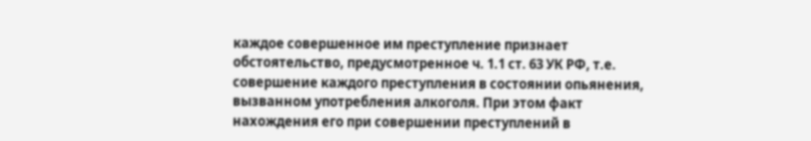каждое совершенное им преступление признает обстоятельство, предусмотренное ч. 1.1 ст. 63 УК РФ, т.е. совершение каждого преступления в состоянии опьянения, вызванном употребления алкоголя. При этом факт нахождения его при совершении преступлений в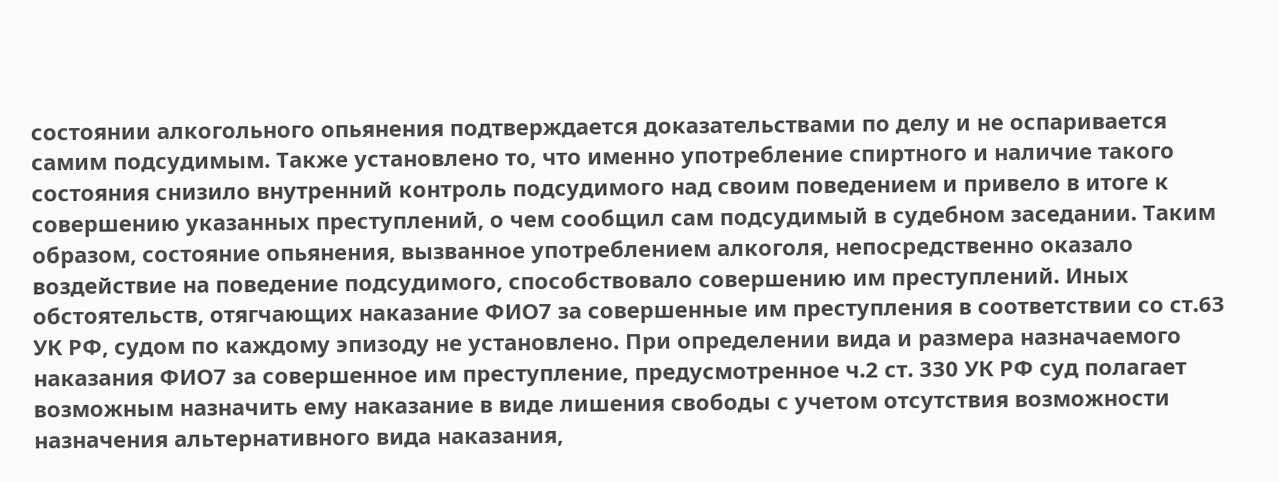состоянии алкогольного опьянения подтверждается доказательствами по делу и не оспаривается самим подсудимым. Также установлено то, что именно употребление спиртного и наличие такого состояния снизило внутренний контроль подсудимого над своим поведением и привело в итоге к совершению указанных преступлений, о чем сообщил сам подсудимый в судебном заседании. Таким образом, состояние опьянения, вызванное употреблением алкоголя, непосредственно оказало воздействие на поведение подсудимого, способствовало совершению им преступлений. Иных обстоятельств, отягчающих наказание ФИО7 за совершенные им преступления в соответствии со ст.63 УК РФ, судом по каждому эпизоду не установлено. При определении вида и размера назначаемого наказания ФИО7 за совершенное им преступление, предусмотренное ч.2 ст. 330 УК РФ суд полагает возможным назначить ему наказание в виде лишения свободы с учетом отсутствия возможности назначения альтернативного вида наказания,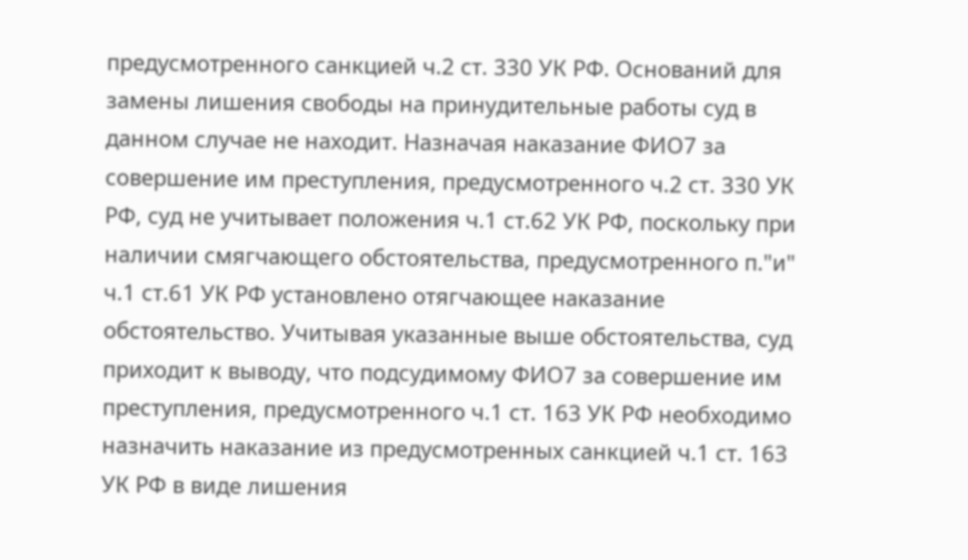предусмотренного санкцией ч.2 ст. 330 УК РФ. Оснований для замены лишения свободы на принудительные работы суд в данном случае не находит. Назначая наказание ФИО7 за совершение им преступления, предусмотренного ч.2 ст. 330 УК РФ, суд не учитывает положения ч.1 ст.62 УК РФ, поскольку при наличии смягчающего обстоятельства, предусмотренного п."и" ч.1 ст.61 УК РФ установлено отягчающее наказание обстоятельство. Учитывая указанные выше обстоятельства, суд приходит к выводу, что подсудимому ФИО7 за совершение им преступления, предусмотренного ч.1 ст. 163 УК РФ необходимо назначить наказание из предусмотренных санкцией ч.1 ст. 163 УК РФ в виде лишения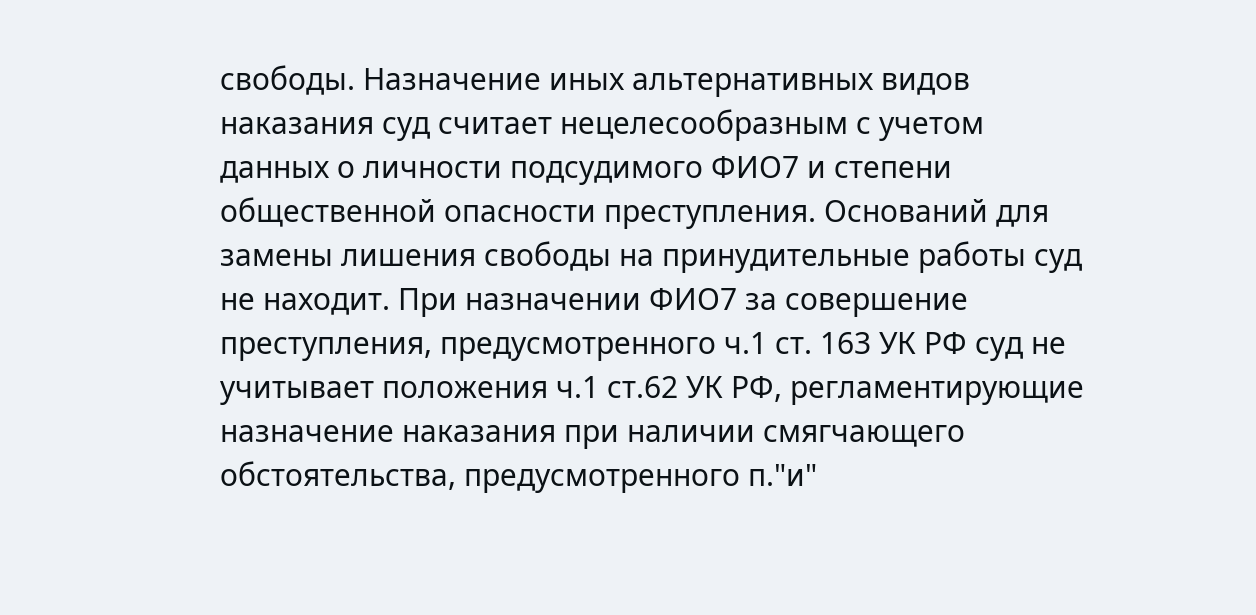свободы. Назначение иных альтернативных видов наказания суд считает нецелесообразным с учетом данных о личности подсудимого ФИО7 и степени общественной опасности преступления. Оснований для замены лишения свободы на принудительные работы суд не находит. При назначении ФИО7 за совершение преступления, предусмотренного ч.1 ст. 163 УК РФ суд не учитывает положения ч.1 ст.62 УК РФ, регламентирующие назначение наказания при наличии смягчающего обстоятельства, предусмотренного п."и"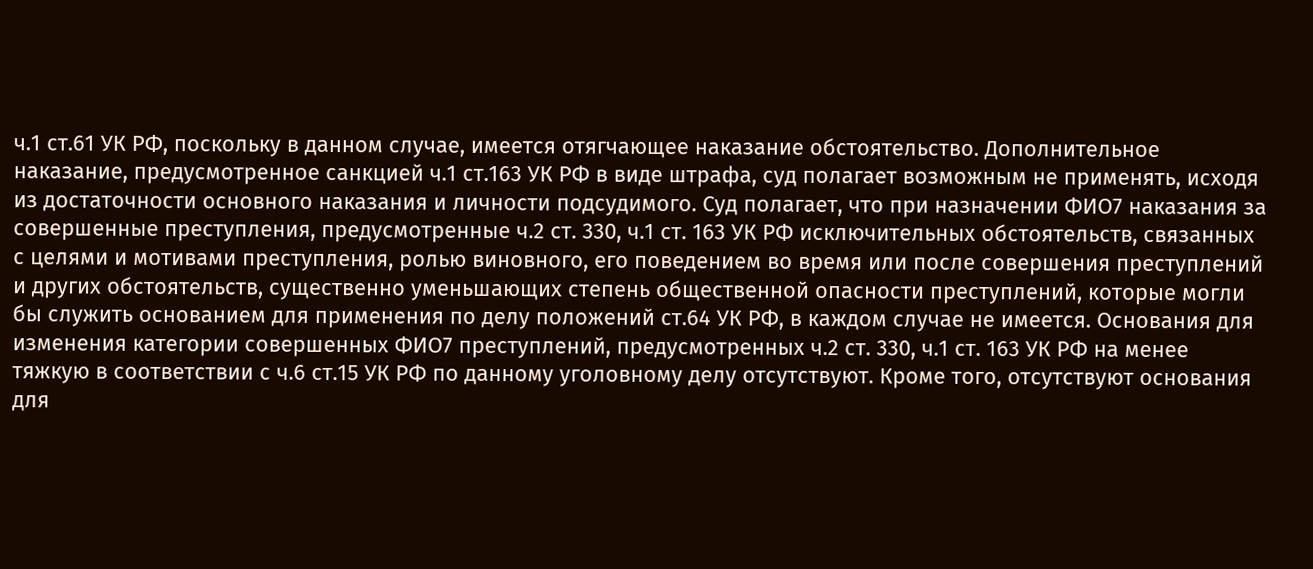ч.1 ст.61 УК РФ, поскольку в данном случае, имеется отягчающее наказание обстоятельство. Дополнительное наказание, предусмотренное санкцией ч.1 ст.163 УК РФ в виде штрафа, суд полагает возможным не применять, исходя из достаточности основного наказания и личности подсудимого. Суд полагает, что при назначении ФИО7 наказания за совершенные преступления, предусмотренные ч.2 ст. 330, ч.1 ст. 163 УК РФ исключительных обстоятельств, связанных с целями и мотивами преступления, ролью виновного, его поведением во время или после совершения преступлений и других обстоятельств, существенно уменьшающих степень общественной опасности преступлений, которые могли бы служить основанием для применения по делу положений ст.64 УК РФ, в каждом случае не имеется. Основания для изменения категории совершенных ФИО7 преступлений, предусмотренных ч.2 ст. 330, ч.1 ст. 163 УК РФ на менее тяжкую в соответствии с ч.6 ст.15 УК РФ по данному уголовному делу отсутствуют. Кроме того, отсутствуют основания для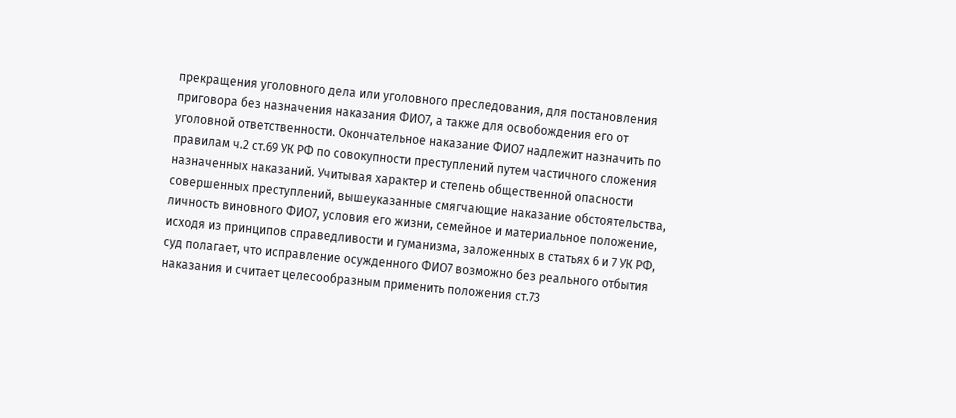прекращения уголовного дела или уголовного преследования, для постановления приговора без назначения наказания ФИО7, а также для освобождения его от уголовной ответственности. Окончательное наказание ФИО7 надлежит назначить по правилам ч.2 ст.69 УК РФ по совокупности преступлений путем частичного сложения назначенных наказаний. Учитывая характер и степень общественной опасности совершенных преступлений, вышеуказанные смягчающие наказание обстоятельства, личность виновного ФИО7, условия его жизни, семейное и материальное положение, исходя из принципов справедливости и гуманизма, заложенных в статьях 6 и 7 УК РФ, суд полагает, что исправление осужденного ФИО7 возможно без реального отбытия наказания и считает целесообразным применить положения ст.73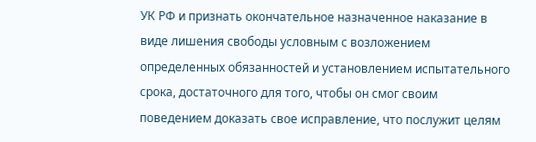УК РФ и признать окончательное назначенное наказание в виде лишения свободы условным с возложением определенных обязанностей и установлением испытательного срока, достаточного для того, чтобы он смог своим поведением доказать свое исправление, что послужит целям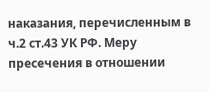наказания, перечисленным в ч.2 ст.43 УК РФ. Меру пресечения в отношении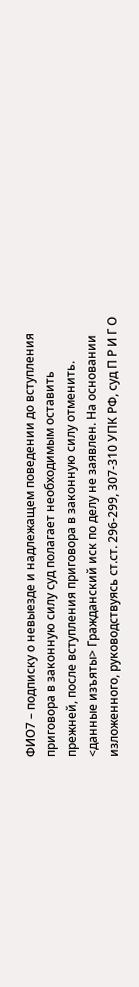ФИО7 – подписку о невыезде и надлежащем поведении до вступления приговора в законную силу суд полагает необходимым оставить прежней, после вступления приговора в законную силу отменить. <данные изъяты> Гражданский иск по делу не заявлен. На основании изложенного, руководствуясь ст.ст. 296-299, 307-310 УПК РФ, суд П Р И Г О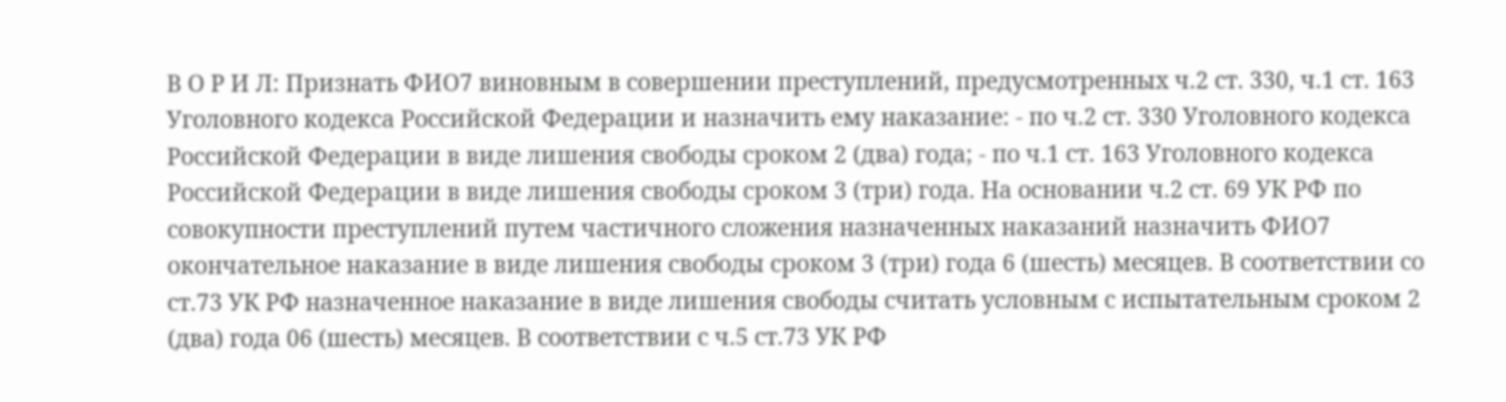В О Р И Л: Признать ФИО7 виновным в совершении преступлений, предусмотренных ч.2 ст. 330, ч.1 ст. 163 Уголовного кодекса Российской Федерации и назначить ему наказание: - по ч.2 ст. 330 Уголовного кодекса Российской Федерации в виде лишения свободы сроком 2 (два) года; - по ч.1 ст. 163 Уголовного кодекса Российской Федерации в виде лишения свободы сроком 3 (три) года. На основании ч.2 ст. 69 УК РФ по совокупности преступлений путем частичного сложения назначенных наказаний назначить ФИО7 окончательное наказание в виде лишения свободы сроком 3 (три) года 6 (шесть) месяцев. В соответствии со ст.73 УК РФ назначенное наказание в виде лишения свободы считать условным с испытательным сроком 2 (два) года 06 (шесть) месяцев. В соответствии с ч.5 ст.73 УК РФ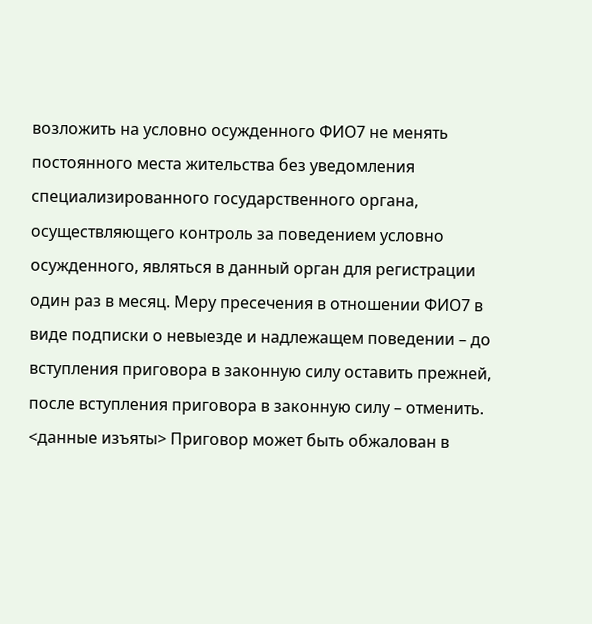возложить на условно осужденного ФИО7 не менять постоянного места жительства без уведомления специализированного государственного органа, осуществляющего контроль за поведением условно осужденного, являться в данный орган для регистрации один раз в месяц. Меру пресечения в отношении ФИО7 в виде подписки о невыезде и надлежащем поведении – до вступления приговора в законную силу оставить прежней, после вступления приговора в законную силу – отменить. <данные изъяты> Приговор может быть обжалован в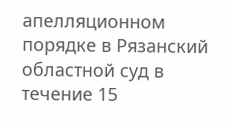апелляционном порядке в Рязанский областной суд в течение 15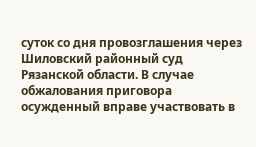суток со дня провозглашения через Шиловский районный суд Рязанской области. В случае обжалования приговора осужденный вправе участвовать в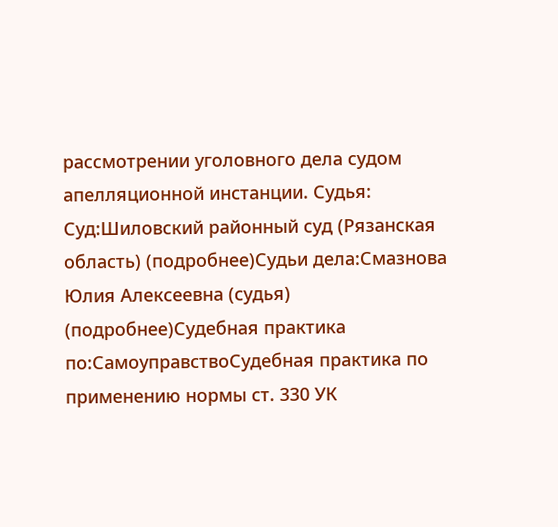рассмотрении уголовного дела судом апелляционной инстанции. Судья: Суд:Шиловский районный суд (Рязанская область) (подробнее)Судьи дела:Смазнова Юлия Алексеевна (судья) (подробнее)Судебная практика по:СамоуправствоСудебная практика по применению нормы ст. 330 УК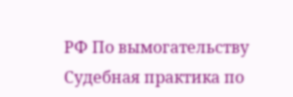РФ По вымогательству Судебная практика по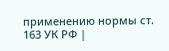применению нормы ст. 163 УК РФ |